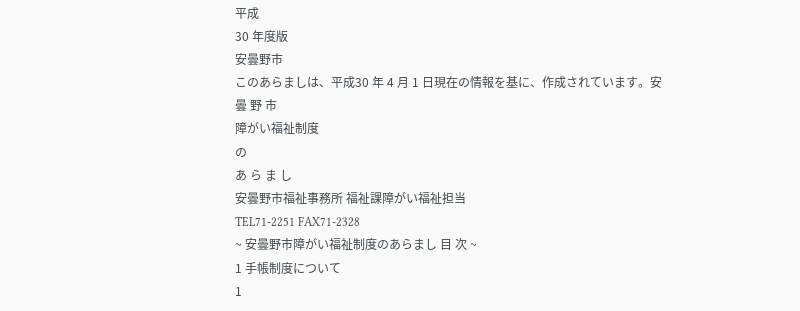平成
30 年度版
安曇野市
このあらましは、平成30 年 4 月 1 日現在の情報を基に、作成されています。安
曇 野 市
障がい福祉制度
の
あ ら ま し
安曇野市福祉事務所 福祉課障がい福祉担当
TEL71-2251 FAX71-2328
~ 安曇野市障がい福祉制度のあらまし 目 次 ~
1 手帳制度について
1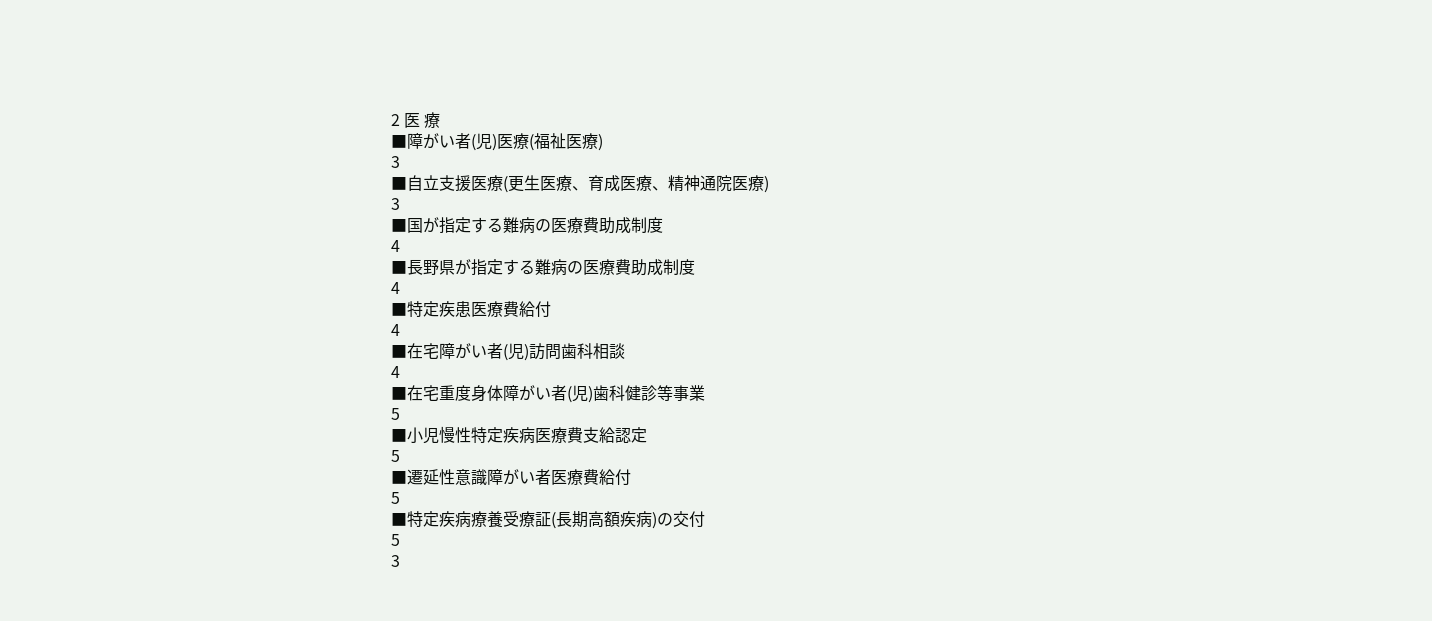2 医 療
■障がい者(児)医療(福祉医療)
3
■自立支援医療(更生医療、育成医療、精神通院医療)
3
■国が指定する難病の医療費助成制度
4
■長野県が指定する難病の医療費助成制度
4
■特定疾患医療費給付
4
■在宅障がい者(児)訪問歯科相談
4
■在宅重度身体障がい者(児)歯科健診等事業
5
■小児慢性特定疾病医療費支給認定
5
■遷延性意識障がい者医療費給付
5
■特定疾病療養受療証(長期高額疾病)の交付
5
3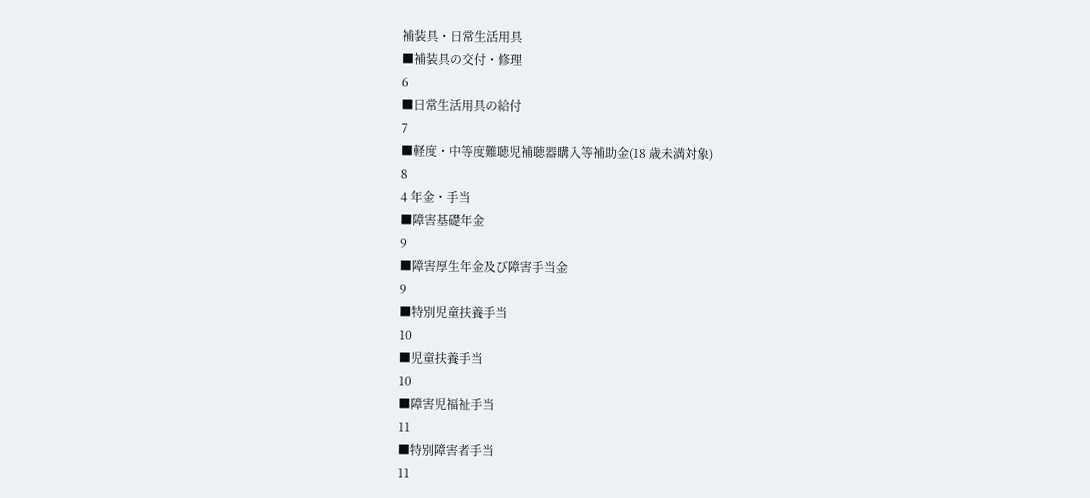補装具・日常生活用具
■補装具の交付・修理
6
■日常生活用具の給付
7
■軽度・中等度難聴児補聴器購入等補助金(18 歳未満対象)
8
4 年金・手当
■障害基礎年金
9
■障害厚生年金及び障害手当金
9
■特別児童扶養手当
10
■児童扶養手当
10
■障害児福祉手当
11
■特別障害者手当
11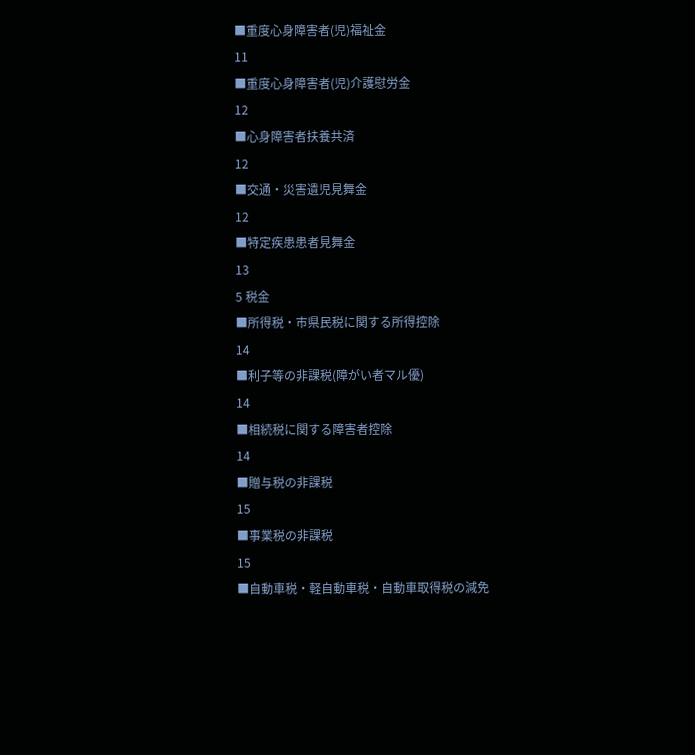■重度心身障害者(児)福祉金
11
■重度心身障害者(児)介護慰労金
12
■心身障害者扶養共済
12
■交通・災害遺児見舞金
12
■特定疾患患者見舞金
13
5 税金
■所得税・市県民税に関する所得控除
14
■利子等の非課税(障がい者マル優)
14
■相続税に関する障害者控除
14
■贈与税の非課税
15
■事業税の非課税
15
■自動車税・軽自動車税・自動車取得税の減免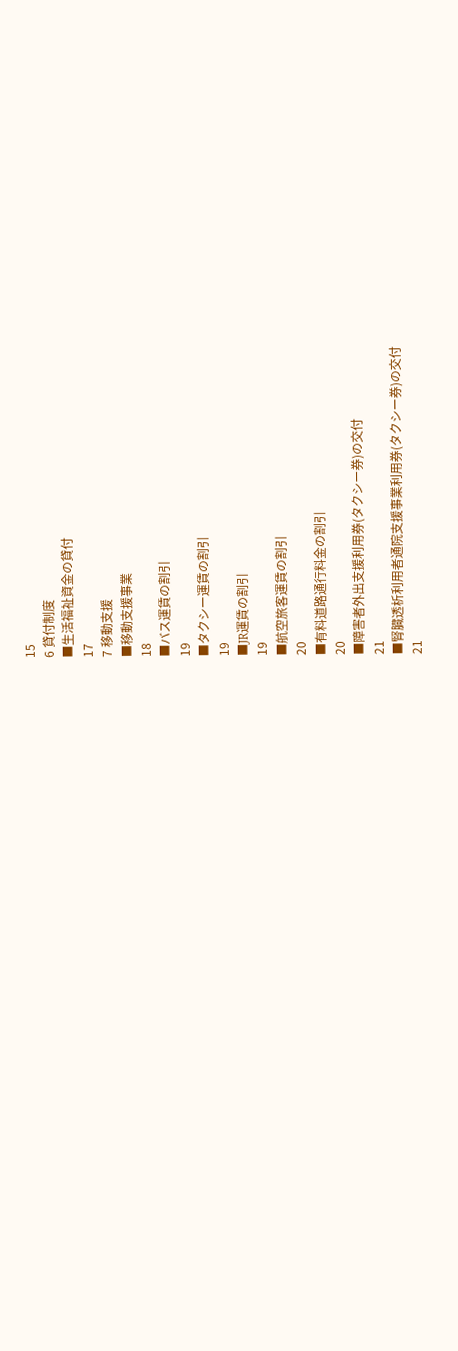15
6 貸付制度
■生活福祉資金の貸付
17
7 移動支援
■移動支援事業
18
■バス運賃の割引
19
■タクシー運賃の割引
19
■JR運賃の割引
19
■航空旅客運賃の割引
20
■有料道路通行料金の割引
20
■障害者外出支援利用券(タクシー券)の交付
21
■腎臓透析利用者通院支援事業利用券(タクシー券)の交付
21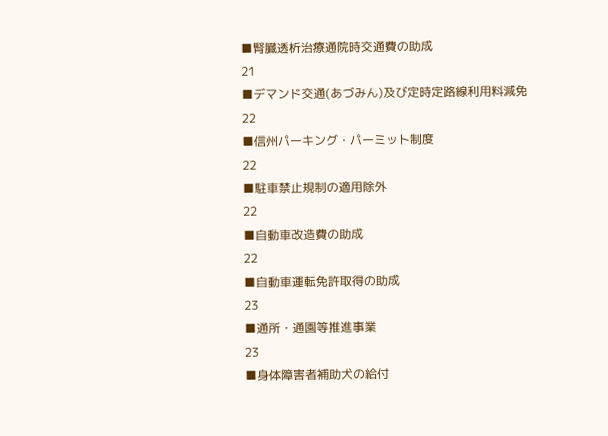■腎臓透析治療通院時交通費の助成
21
■デマンド交通(あづみん)及び定時定路線利用料減免
22
■信州パーキング・パーミット制度
22
■駐車禁止規制の適用除外
22
■自動車改造費の助成
22
■自動車運転免許取得の助成
23
■通所・通園等推進事業
23
■身体障害者補助犬の給付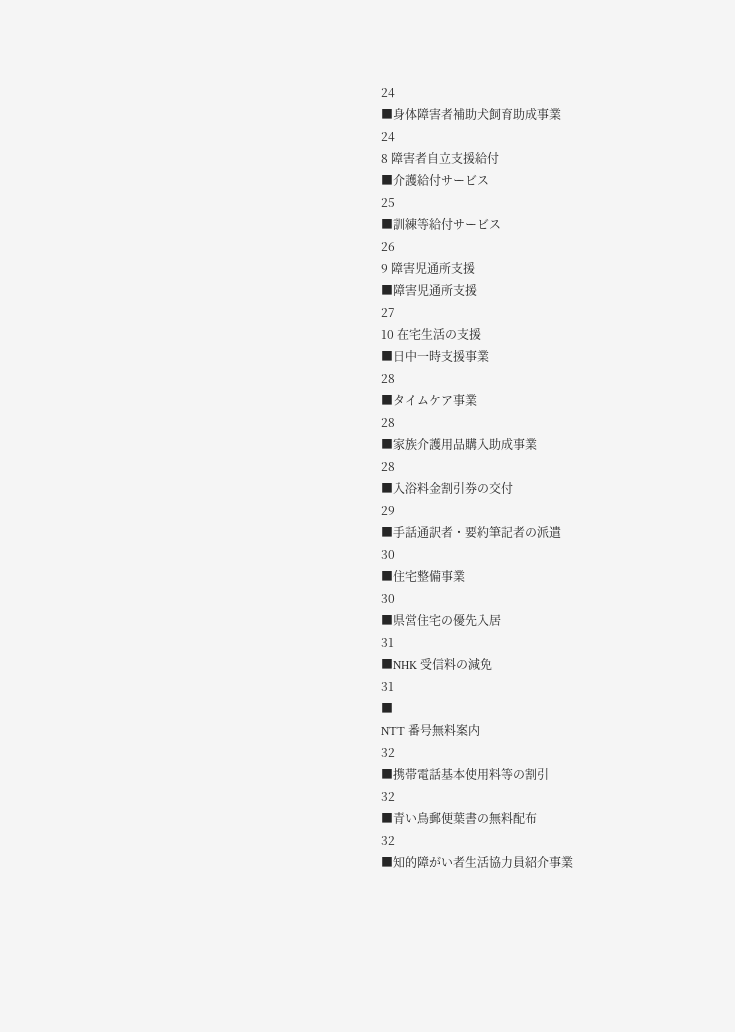24
■身体障害者補助犬飼育助成事業
24
8 障害者自立支援給付
■介護給付サービス
25
■訓練等給付サービス
26
9 障害児通所支援
■障害児通所支援
27
10 在宅生活の支援
■日中一時支援事業
28
■タイムケア事業
28
■家族介護用品購入助成事業
28
■入浴料金割引券の交付
29
■手話通訳者・要約筆記者の派遣
30
■住宅整備事業
30
■県営住宅の優先入居
31
■NHK 受信料の減免
31
■
NTT 番号無料案内
32
■携帯電話基本使用料等の割引
32
■青い鳥郵便葉書の無料配布
32
■知的障がい者生活協力員紹介事業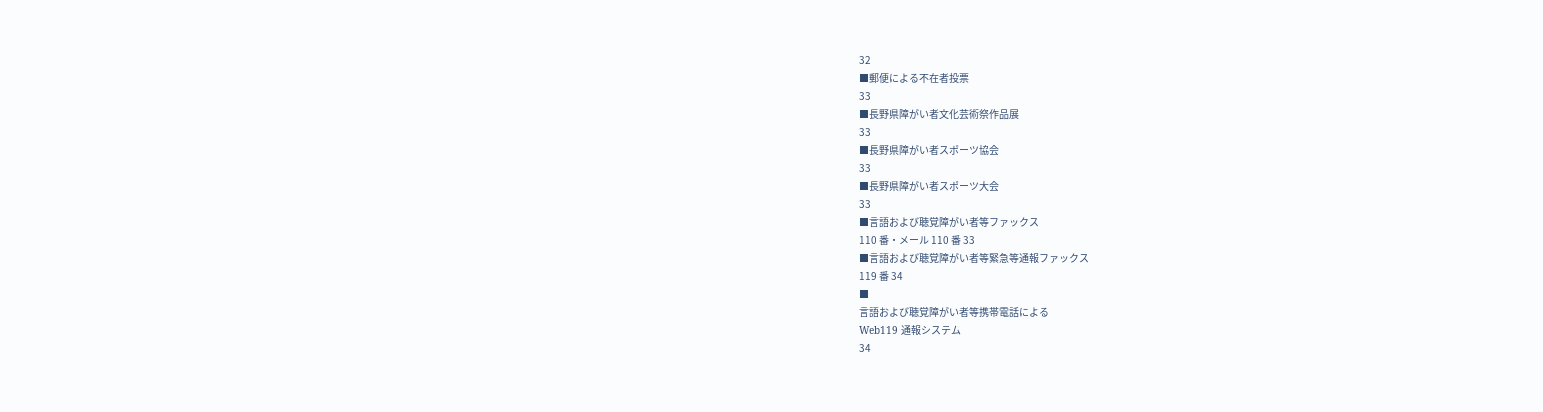32
■郵便による不在者投票
33
■長野県障がい者文化芸術祭作品展
33
■長野県障がい者スポーツ協会
33
■長野県障がい者スポーツ大会
33
■言語および聴覚障がい者等ファックス
110 番・メール 110 番 33
■言語および聴覚障がい者等緊急等通報ファックス
119 番 34
■
言語および聴覚障がい者等携帯電話による
Web119 通報システム
34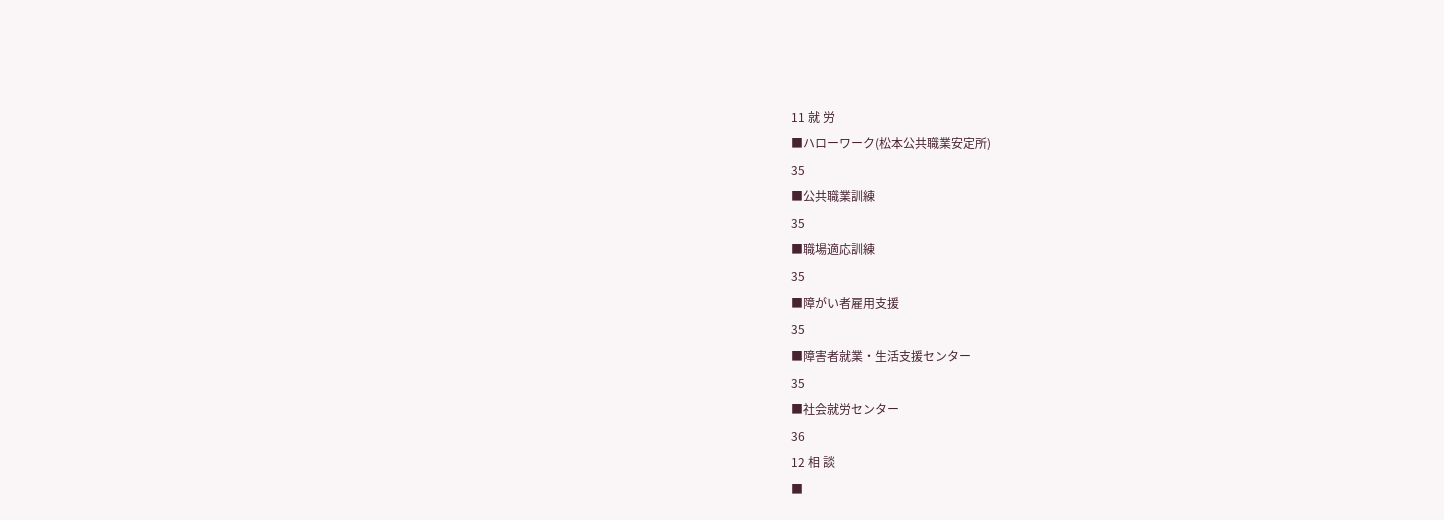11 就 労
■ハローワーク(松本公共職業安定所)
35
■公共職業訓練
35
■職場適応訓練
35
■障がい者雇用支援
35
■障害者就業・生活支援センター
35
■社会就労センター
36
12 相 談
■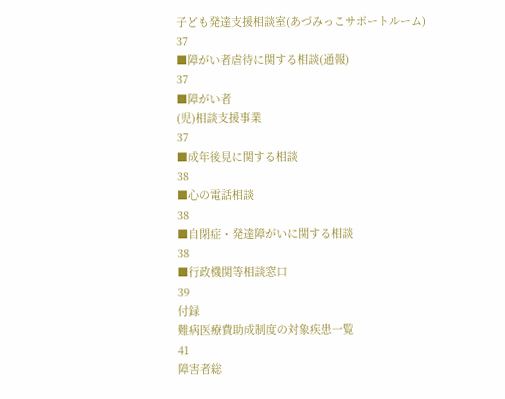子ども発達支援相談室(あづみっこサポートルーム)
37
■障がい者虐待に関する相談(通報)
37
■障がい者
(児)相談支援事業
37
■成年後見に関する相談
38
■心の電話相談
38
■自閉症・発達障がいに関する相談
38
■行政機関等相談窓口
39
付録
難病医療費助成制度の対象疾患一覧
41
障害者総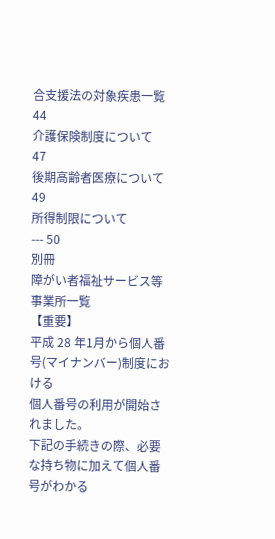合支援法の対象疾患一覧
44
介護保険制度について
47
後期高齢者医療について
49
所得制限について
--- 50
別冊
障がい者福祉サービス等事業所一覧
【重要】
平成 28 年1月から個人番号(マイナンバー)制度における
個人番号の利用が開始されました。
下記の手続きの際、必要な持ち物に加えて個人番号がわかる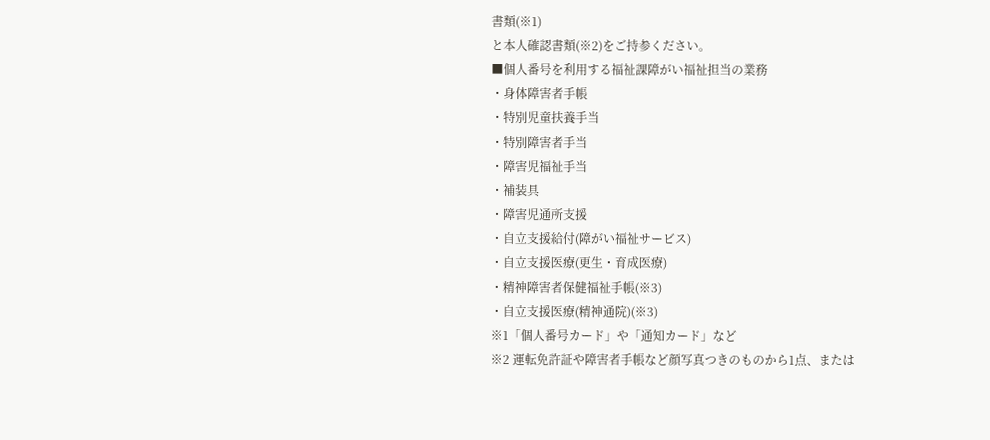書類(※1)
と本人確認書類(※2)をご持参ください。
■個人番号を利用する福祉課障がい福祉担当の業務
・身体障害者手帳
・特別児童扶養手当
・特別障害者手当
・障害児福祉手当
・補装具
・障害児通所支援
・自立支援給付(障がい福祉サービス)
・自立支援医療(更生・育成医療)
・精神障害者保健福祉手帳(※3)
・自立支援医療(精神通院)(※3)
※1「個人番号カード」や「通知カード」など
※2 運転免許証や障害者手帳など顔写真つきのものから1点、または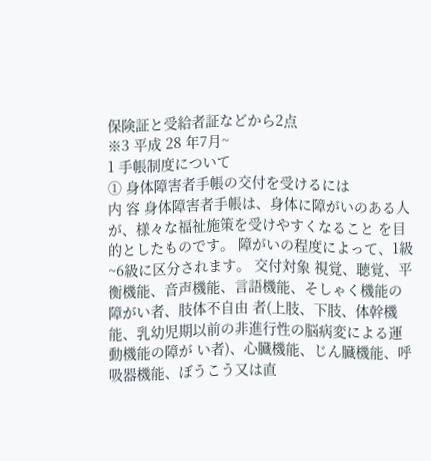保険証と受給者証などから2点
※3 平成 28 年7月~
1 手帳制度について
① 身体障害者手帳の交付を受けるには
内 容 身体障害者手帳は、身体に障がいのある人が、様々な福祉施策を受けやすくなること を目的としたものです。 障がいの程度によって、1級~6級に区分されます。 交付対象 視覚、聴覚、平衡機能、音声機能、言語機能、そしゃく機能の障がい者、肢体不自由 者(上肢、下肢、体幹機能、乳幼児期以前の非進行性の脳病変による運動機能の障が い者)、心臓機能、じん臓機能、呼吸器機能、ぼうこう又は直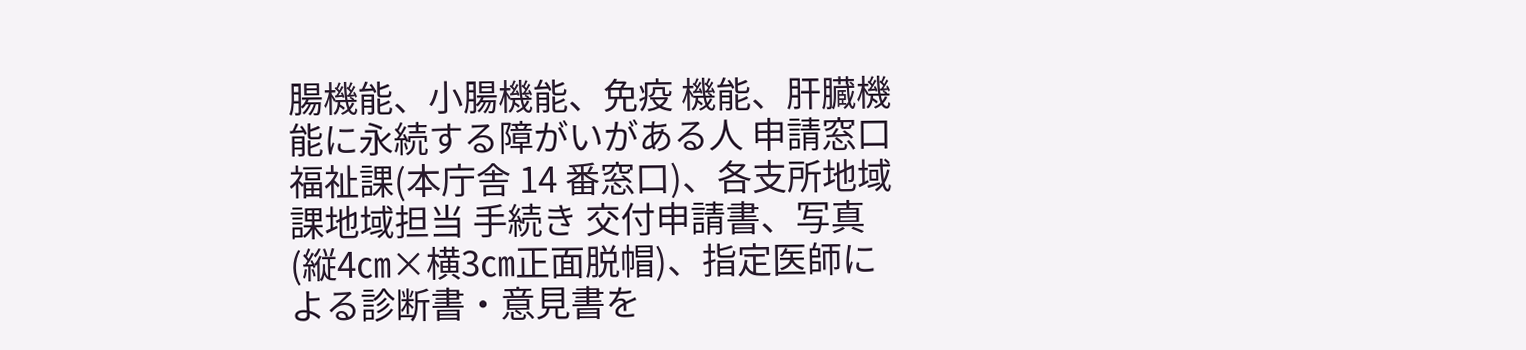腸機能、小腸機能、免疫 機能、肝臓機能に永続する障がいがある人 申請窓口 福祉課(本庁舎 14 番窓口)、各支所地域課地域担当 手続き 交付申請書、写真(縦4㎝×横3㎝正面脱帽)、指定医師による診断書・意見書を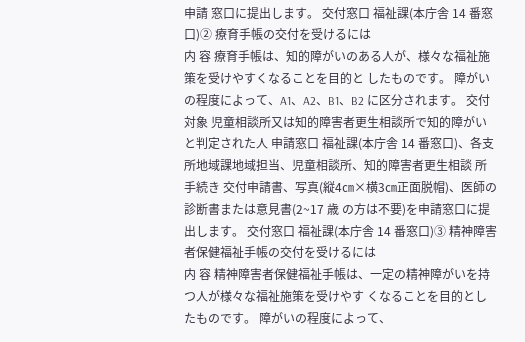申請 窓口に提出します。 交付窓口 福祉課(本庁舎 14 番窓口)② 療育手帳の交付を受けるには
内 容 療育手帳は、知的障がいのある人が、様々な福祉施策を受けやすくなることを目的と したものです。 障がいの程度によって、A1、A2、B1、B2 に区分されます。 交付対象 児童相談所又は知的障害者更生相談所で知的障がいと判定された人 申請窓口 福祉課(本庁舎 14 番窓口)、各支所地域課地域担当、児童相談所、知的障害者更生相談 所 手続き 交付申請書、写真(縦4㎝×横3㎝正面脱帽)、医師の診断書または意見書(2~17 歳 の方は不要)を申請窓口に提出します。 交付窓口 福祉課(本庁舎 14 番窓口)③ 精神障害者保健福祉手帳の交付を受けるには
内 容 精神障害者保健福祉手帳は、一定の精神障がいを持つ人が様々な福祉施策を受けやす くなることを目的としたものです。 障がいの程度によって、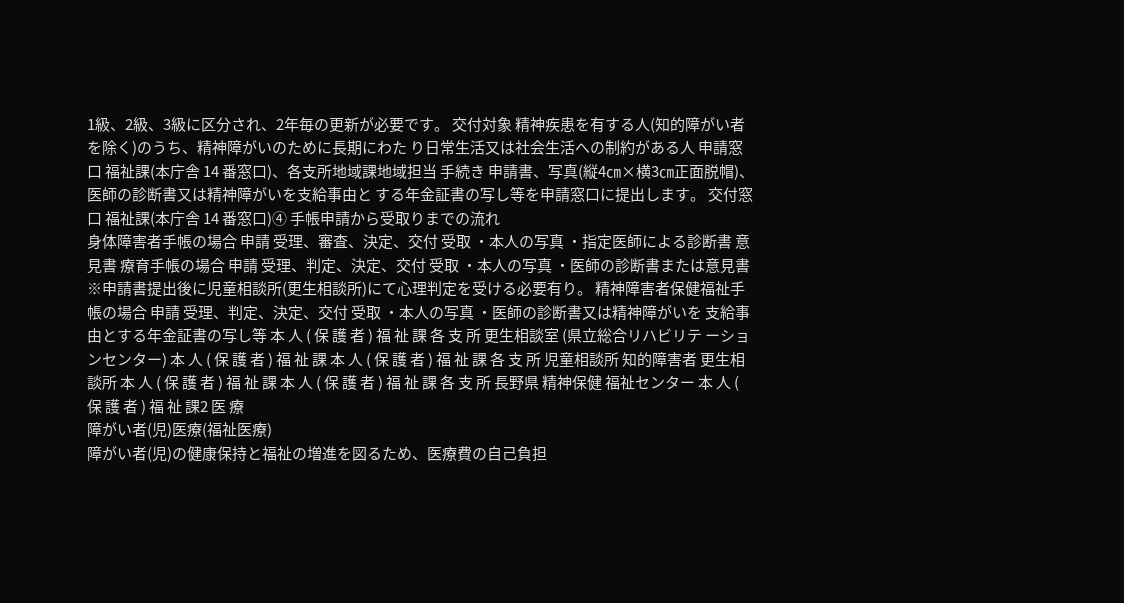1級、2級、3級に区分され、2年毎の更新が必要です。 交付対象 精神疾患を有する人(知的障がい者を除く)のうち、精神障がいのために長期にわた り日常生活又は社会生活への制約がある人 申請窓口 福祉課(本庁舎 14 番窓口)、各支所地域課地域担当 手続き 申請書、写真(縦4㎝×横3㎝正面脱帽)、医師の診断書又は精神障がいを支給事由と する年金証書の写し等を申請窓口に提出します。 交付窓口 福祉課(本庁舎 14 番窓口)④ 手帳申請から受取りまでの流れ
身体障害者手帳の場合 申請 受理、審査、決定、交付 受取 ・本人の写真 ・指定医師による診断書 意見書 療育手帳の場合 申請 受理、判定、決定、交付 受取 ・本人の写真 ・医師の診断書または意見書 ※申請書提出後に児童相談所(更生相談所)にて心理判定を受ける必要有り。 精神障害者保健福祉手帳の場合 申請 受理、判定、決定、交付 受取 ・本人の写真 ・医師の診断書又は精神障がいを 支給事由とする年金証書の写し等 本 人 ( 保 護 者 ) 福 祉 課 各 支 所 更生相談室 (県立総合リハビリテ ーションセンター) 本 人 ( 保 護 者 ) 福 祉 課 本 人 ( 保 護 者 ) 福 祉 課 各 支 所 児童相談所 知的障害者 更生相談所 本 人 ( 保 護 者 ) 福 祉 課 本 人 ( 保 護 者 ) 福 祉 課 各 支 所 長野県 精神保健 福祉センター 本 人 ( 保 護 者 ) 福 祉 課2 医 療
障がい者(児)医療(福祉医療)
障がい者(児)の健康保持と福祉の増進を図るため、医療費の自己負担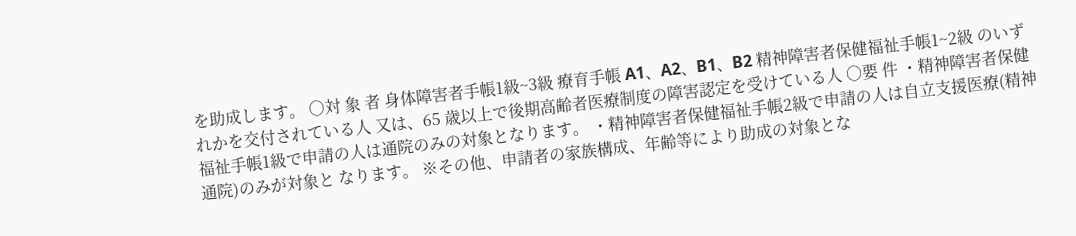を助成します。 ○対 象 者 身体障害者手帳1級~3級 療育手帳 A1、A2、B1、B2 精神障害者保健福祉手帳1~2級 のいずれかを交付されている人 又は、65 歳以上で後期高齢者医療制度の障害認定を受けている人 ○要 件 ・精神障害者保健福祉手帳1級で申請の人は通院のみの対象となります。 ・精神障害者保健福祉手帳2級で申請の人は自立支援医療(精神通院)のみが対象と なります。 ※その他、申請者の家族構成、年齢等により助成の対象とな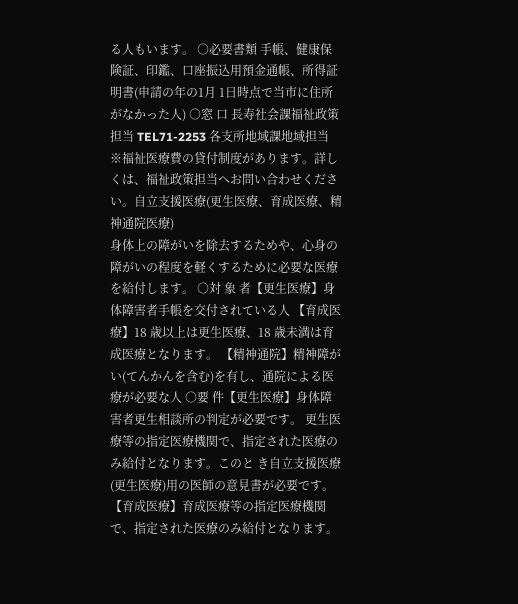る人もいます。 ○必要書類 手帳、健康保険証、印鑑、口座振込用預金通帳、所得証明書(申請の年の1月 1日時点で当市に住所がなかった人) ○窓 口 長寿社会課福祉政策担当 TEL71-2253 各支所地域課地域担当 ※福祉医療費の貸付制度があります。詳しくは、福祉政策担当へお問い合わせくださ い。自立支援医療(更生医療、育成医療、精神通院医療)
身体上の障がいを除去するためや、心身の障がいの程度を軽くするために必要な医療を給付します。 ○対 象 者【更生医療】身体障害者手帳を交付されている人 【育成医療】18 歳以上は更生医療、18 歳未満は育成医療となります。 【精神通院】精神障がい(てんかんを含む)を有し、通院による医療が必要な人 ○要 件【更生医療】身体障害者更生相談所の判定が必要です。 更生医療等の指定医療機関で、指定された医療のみ給付となります。このと き自立支援医療(更生医療)用の医師の意見書が必要です。 【育成医療】育成医療等の指定医療機関で、指定された医療のみ給付となります。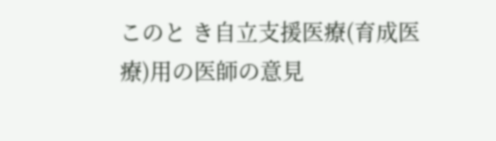このと き自立支援医療(育成医療)用の医師の意見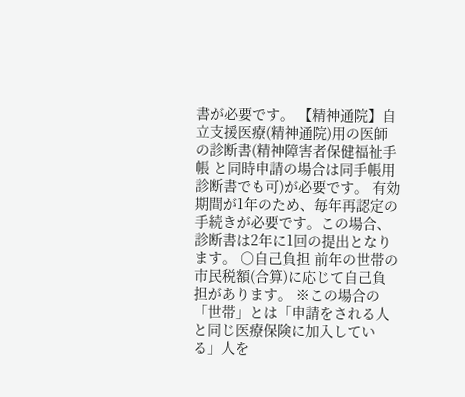書が必要です。 【精神通院】自立支援医療(精神通院)用の医師の診断書(精神障害者保健福祉手帳 と同時申請の場合は同手帳用診断書でも可)が必要です。 有効期間が1年のため、毎年再認定の手続きが必要です。この場合、 診断書は2年に1回の提出となります。 ○自己負担 前年の世帯の市民税額(合算)に応じて自己負担があります。 ※この場合の「世帯」とは「申請をされる人と同じ医療保険に加入している」人を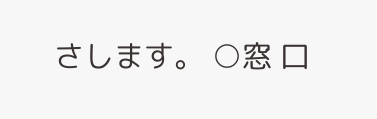さします。 ○窓 口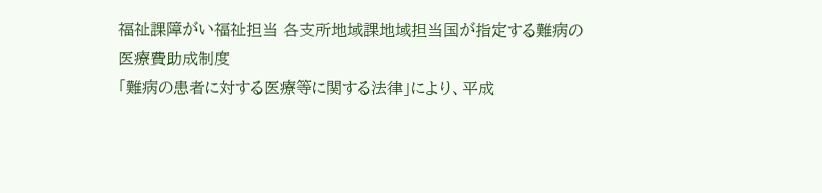福祉課障がい福祉担当 各支所地域課地域担当国が指定する難病の医療費助成制度
「難病の患者に対する医療等に関する法律」により、平成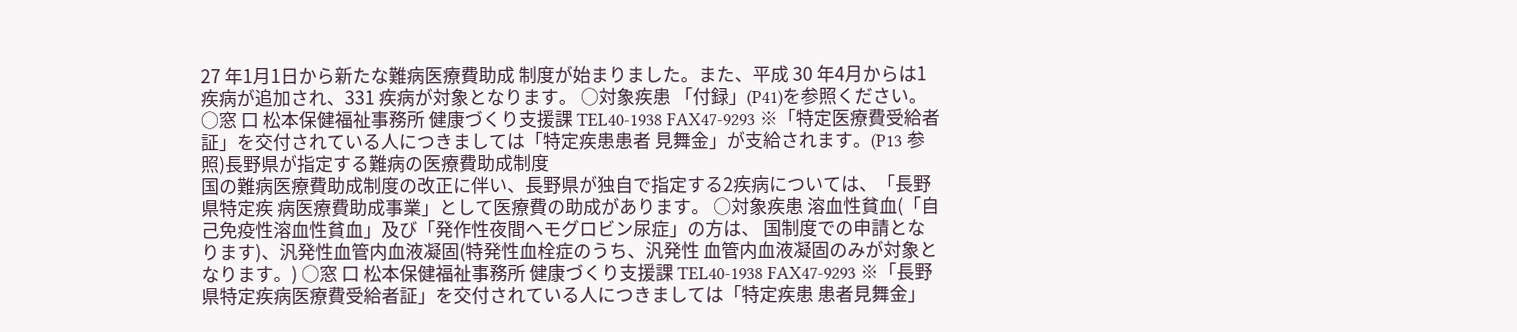27 年1月1日から新たな難病医療費助成 制度が始まりました。また、平成 30 年4月からは1疾病が追加され、331 疾病が対象となります。 ○対象疾患 「付録」(P41)を参照ください。 ○窓 口 松本保健福祉事務所 健康づくり支援課 TEL40-1938 FAX47-9293 ※「特定医療費受給者証」を交付されている人につきましては「特定疾患患者 見舞金」が支給されます。(P13 参照)長野県が指定する難病の医療費助成制度
国の難病医療費助成制度の改正に伴い、長野県が独自で指定する2疾病については、「長野県特定疾 病医療費助成事業」として医療費の助成があります。 ○対象疾患 溶血性貧血(「自己免疫性溶血性貧血」及び「発作性夜間ヘモグロビン尿症」の方は、 国制度での申請となります)、汎発性血管内血液凝固(特発性血栓症のうち、汎発性 血管内血液凝固のみが対象となります。) ○窓 口 松本保健福祉事務所 健康づくり支援課 TEL40-1938 FAX47-9293 ※「長野県特定疾病医療費受給者証」を交付されている人につきましては「特定疾患 患者見舞金」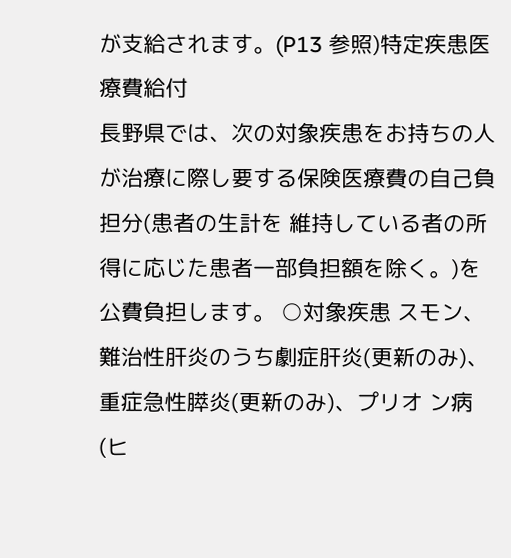が支給されます。(P13 参照)特定疾患医療費給付
長野県では、次の対象疾患をお持ちの人が治療に際し要する保険医療費の自己負担分(患者の生計を 維持している者の所得に応じた患者一部負担額を除く。)を公費負担します。 ○対象疾患 スモン、難治性肝炎のうち劇症肝炎(更新のみ)、重症急性膵炎(更新のみ)、プリオ ン病(ヒ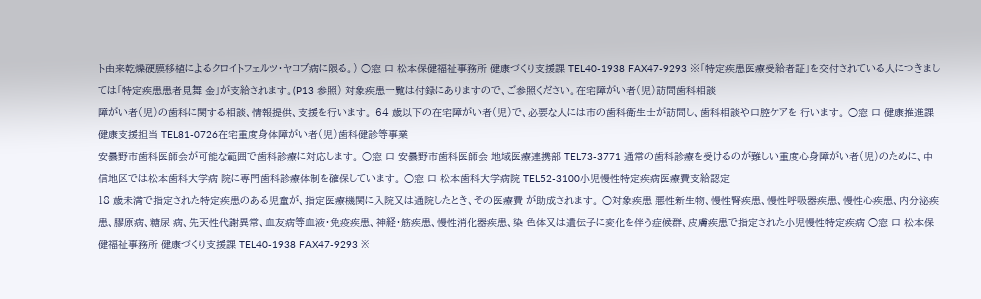ト由来乾燥硬膜移植によるクロイトフェルツ・ヤコブ病に限る。) ○窓 口 松本保健福祉事務所 健康づくり支援課 TEL40-1938 FAX47-9293 ※「特定疾患医療受給者証」を交付されている人につきましては「特定疾患患者見舞 金」が支給されます。(P13 参照) 対象疾患一覧は付録にありますので、ご参照ください。在宅障がい者(児)訪問歯科相談
障がい者(児)の歯科に関する相談、情報提供、支援を行います。 64 歳以下の在宅障がい者(児)で、必要な人には市の歯科衛生士が訪問し、歯科相談や口腔ケアを 行います。 ○窓 口 健康推進課健康支援担当 TEL81-0726在宅重度身体障がい者(児)歯科健診等事業
安曇野市歯科医師会が可能な範囲で歯科診療に対応します。 ○窓 口 安曇野市歯科医師会 地域医療連携部 TEL73-3771 通常の歯科診療を受けるのが難しい重度心身障がい者(児)のために、中信地区では松本歯科大学病 院に専門歯科診療体制を確保しています。 ○窓 口 松本歯科大学病院 TEL52-3100小児慢性特定疾病医療費支給認定
18 歳未満で指定された特定疾患のある児童が、指定医療機関に入院又は通院したとき、その医療費 が助成されます。 ○対象疾患 悪性新生物、慢性腎疾患、慢性呼吸器疾患、慢性心疾患、内分泌疾患、膠原病、糖尿 病、先天性代謝異常、血友病等血液・免疫疾患、神経・筋疾患、慢性消化器疾患、染 色体又は遺伝子に変化を伴う症候群、皮膚疾患で指定された小児慢性特定疾病 ○窓 口 松本保健福祉事務所 健康づくり支援課 TEL40-1938 FAX47-9293 ※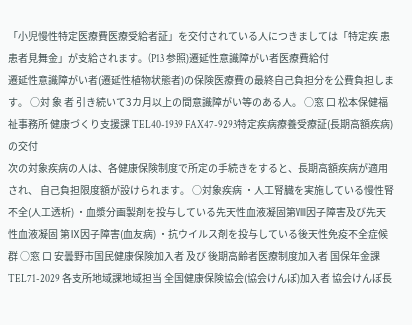「小児慢性特定医療費医療受給者証」を交付されている人につきましては「特定疾 患患者見舞金」が支給されます。(P13 参照)遷延性意識障がい者医療費給付
遷延性意識障がい者(遷延性植物状態者)の保険医療費の最終自己負担分を公費負担します。 ○対 象 者 引き続いて3カ月以上の間意識障がい等のある人。 ○窓 口 松本保健福祉事務所 健康づくり支援課 TEL40-1939 FAX47-9293特定疾病療養受療証(長期高額疾病)の交付
次の対象疾病の人は、各健康保険制度で所定の手続きをすると、長期高額疾病が適用され、 自己負担限度額が設けられます。 ○対象疾病 ・人工腎臓を実施している慢性腎不全(人工透析) ・血漿分画製剤を投与している先天性血液凝固第Ⅷ因子障害及び先天性血液凝固 第Ⅸ因子障害(血友病) ・抗ウイルス剤を投与している後天性免疫不全症候群 ○窓 口 安曇野市国民健康保険加入者 及び 後期高齢者医療制度加入者 国保年金課 TEL71-2029 各支所地域課地域担当 全国健康保険協会(協会けんぽ)加入者 協会けんぽ長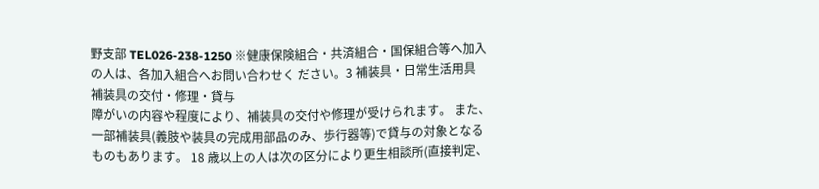野支部 TEL026-238-1250 ※健康保険組合・共済組合・国保組合等へ加入の人は、各加入組合へお問い合わせく ださい。3 補装具・日常生活用具
補装具の交付・修理・貸与
障がいの内容や程度により、補装具の交付や修理が受けられます。 また、一部補装具(義肢や装具の完成用部品のみ、歩行器等)で貸与の対象となるものもあります。 18 歳以上の人は次の区分により更生相談所(直接判定、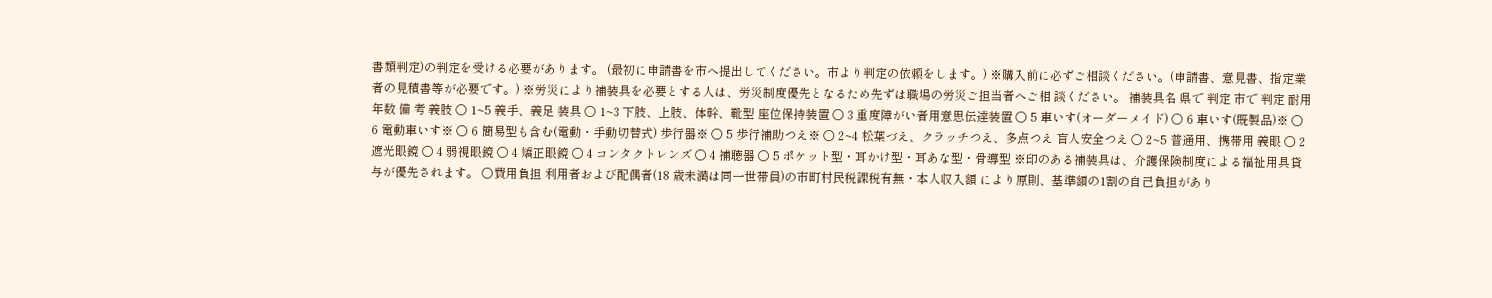書類判定)の判定を受ける必要があります。 (最初に申請書を市へ提出してください。市より判定の依頼をします。) ※購入前に必ずご相談ください。(申請書、意見書、指定業者の見積書等が必要です。) ※労災により補装具を必要とする人は、労災制度優先となるため先ずは職場の労災ご担当者へご相 談ください。 補装具名 県で 判定 市で 判定 耐用 年数 備 考 義肢 ○ 1~5 義手、義足 装具 ○ 1~3 下肢、上肢、体幹、靴型 座位保持装置 ○ 3 重度障がい者用意思伝達装置 ○ 5 車いす(オーダーメイド) ○ 6 車いす(既製品)※ ○ 6 電動車いす※ ○ 6 簡易型も含む(電動・手動切替式) 歩行器※ ○ 5 歩行補助つえ※ ○ 2~4 松葉づえ、クラッチつえ、多点つえ 盲人安全つえ ○ 2~5 普通用、携帯用 義眼 ○ 2 遮光眼鏡 ○ 4 弱視眼鏡 ○ 4 矯正眼鏡 ○ 4 コンタクトレンズ ○ 4 補聴器 ○ 5 ポケット型・耳かけ型・耳あな型・骨導型 ※印のある補装具は、介護保険制度による福祉用具貸与が優先されます。 ○費用負担 利用者および配偶者(18 歳未満は同一世帯員)の市町村民税課税有無・本人収入額 により原則、基準額の1割の自己負担があり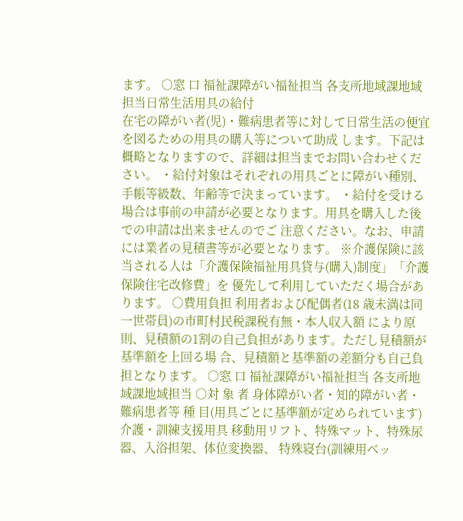ます。 ○窓 口 福祉課障がい福祉担当 各支所地域課地域担当日常生活用具の給付
在宅の障がい者(児)・難病患者等に対して日常生活の便宜を図るための用具の購入等について助成 します。下記は概略となりますので、詳細は担当までお問い合わせください。 ・給付対象はそれぞれの用具ごとに障がい種別、手帳等級数、年齢等で決まっています。 ・給付を受ける場合は事前の申請が必要となります。用具を購入した後での申請は出来ませんのでご 注意ください。なお、申請には業者の見積書等が必要となります。 ※介護保険に該当される人は「介護保険福祉用具貸与(購入)制度」「介護保険住宅改修費」を 優先して利用していただく場合があります。 ○費用負担 利用者および配偶者(18 歳未満は同一世帯員)の市町村民税課税有無・本人収入額 により原則、見積額の1割の自己負担があります。ただし見積額が基準額を上回る場 合、見積額と基準額の差額分も自己負担となります。 ○窓 口 福祉課障がい福祉担当 各支所地域課地域担当 ○対 象 者 身体障がい者・知的障がい者・難病患者等 種 目(用具ごとに基準額が定められています) 介護・訓練支援用具 移動用リフト、特殊マット、特殊尿器、入浴担架、体位変換器、 特殊寝台(訓練用ベッ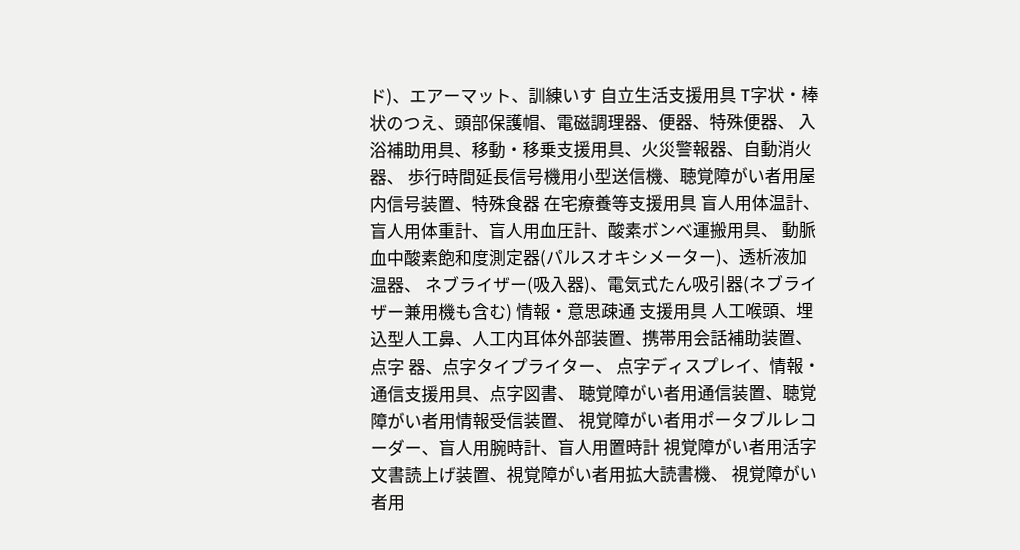ド)、エアーマット、訓練いす 自立生活支援用具 T字状・棒状のつえ、頭部保護帽、電磁調理器、便器、特殊便器、 入浴補助用具、移動・移乗支援用具、火災警報器、自動消火器、 歩行時間延長信号機用小型送信機、聴覚障がい者用屋内信号装置、特殊食器 在宅療養等支援用具 盲人用体温計、盲人用体重計、盲人用血圧計、酸素ボンベ運搬用具、 動脈血中酸素飽和度測定器(パルスオキシメーター)、透析液加温器、 ネブライザー(吸入器)、電気式たん吸引器(ネブライザー兼用機も含む) 情報・意思疎通 支援用具 人工喉頭、埋込型人工鼻、人工内耳体外部装置、携帯用会話補助装置、点字 器、点字タイプライター、 点字ディスプレイ、情報・通信支援用具、点字図書、 聴覚障がい者用通信装置、聴覚障がい者用情報受信装置、 視覚障がい者用ポータブルレコーダー、盲人用腕時計、盲人用置時計 視覚障がい者用活字文書読上げ装置、視覚障がい者用拡大読書機、 視覚障がい者用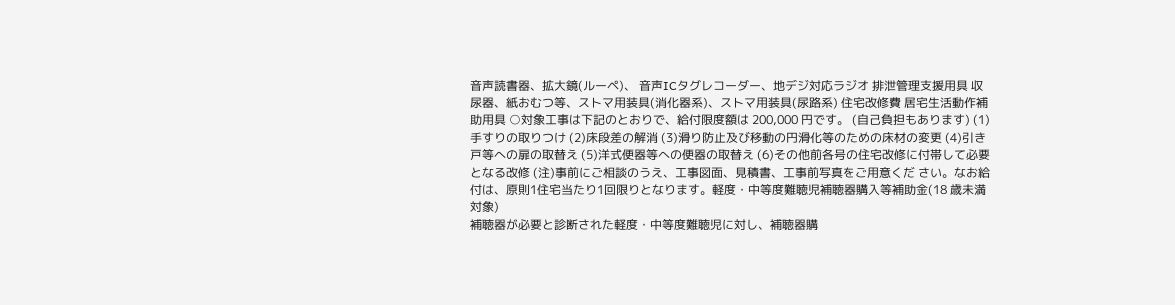音声読書器、拡大鏡(ルーペ)、 音声ICタグレコーダー、地デジ対応ラジオ 排泄管理支援用具 収尿器、紙おむつ等、ストマ用装具(消化器系)、ストマ用装具(尿路系) 住宅改修費 居宅生活動作補助用具 ○対象工事は下記のとおりで、給付限度額は 200,000 円です。 (自己負担もあります) (1)手すりの取りつけ (2)床段差の解消 (3)滑り防止及び移動の円滑化等のための床材の変更 (4)引き戸等への扉の取替え (5)洋式便器等への便器の取替え (6)その他前各号の住宅改修に付帯して必要となる改修 (注)事前にご相談のうえ、工事図面、見積書、工事前写真をご用意くだ さい。なお給付は、原則1住宅当たり1回限りとなります。軽度・中等度難聴児補聴器購入等補助金(18 歳未満対象)
補聴器が必要と診断された軽度・中等度難聴児に対し、補聴器購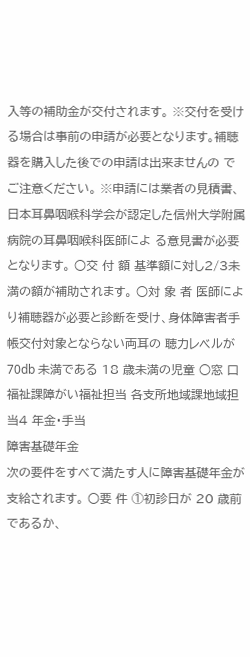入等の補助金が交付されます。 ※交付を受ける場合は事前の申請が必要となります。補聴器を購入した後での申請は出来ませんの でご注意ください。 ※申請には業者の見積書、日本耳鼻咽喉科学会が認定した信州大学附属病院の耳鼻咽喉科医師によ る意見書が必要となります。 ○交 付 額 基準額に対し2/3未満の額が補助されます。 ○対 象 者 医師により補聴器が必要と診断を受け、身体障害者手帳交付対象とならない両耳の 聴力レベルが 70db 未満である 18 歳未満の児童 ○窓 口 福祉課障がい福祉担当 各支所地域課地域担当4 年金・手当
障害基礎年金
次の要件をすべて満たす人に障害基礎年金が支給されます。 ○要 件 ①初診日が 20 歳前であるか、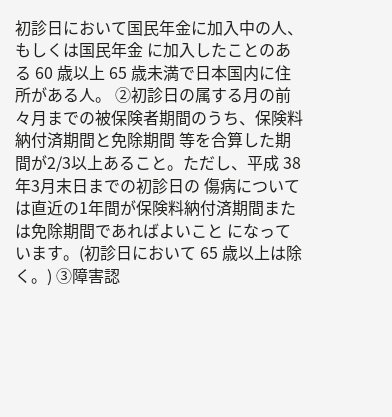初診日において国民年金に加入中の人、もしくは国民年金 に加入したことのある 60 歳以上 65 歳未満で日本国内に住所がある人。 ②初診日の属する月の前々月までの被保険者期間のうち、保険料納付済期間と免除期間 等を合算した期間が2/3以上あること。ただし、平成 38 年3月末日までの初診日の 傷病については直近の1年間が保険料納付済期間または免除期間であればよいこと になっています。(初診日において 65 歳以上は除く。) ③障害認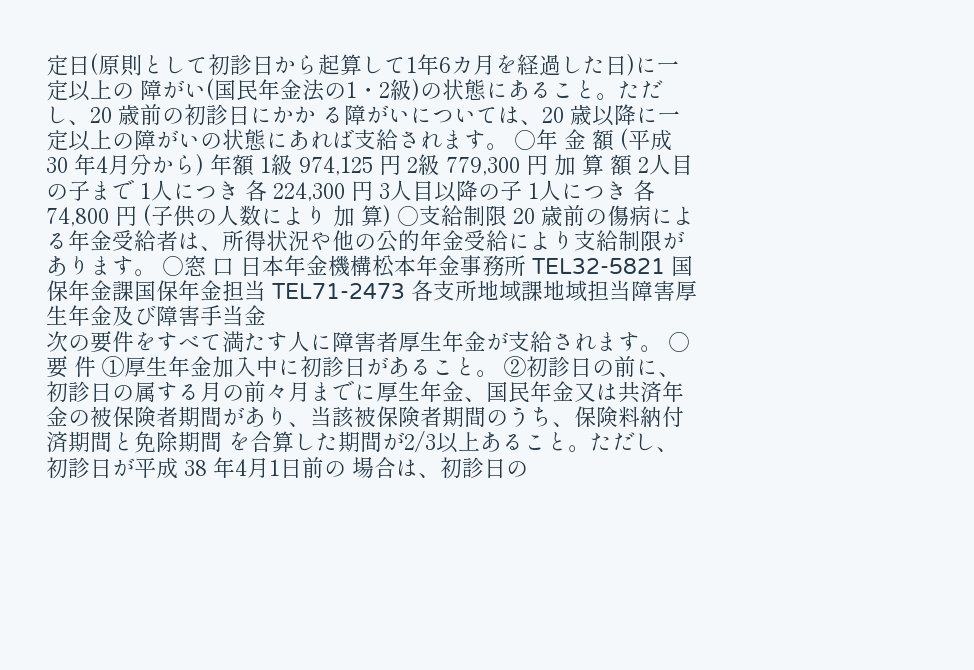定日(原則として初診日から起算して1年6カ月を経過した日)に一定以上の 障がい(国民年金法の1・2級)の状態にあること。ただし、20 歳前の初診日にかか る障がいについては、20 歳以降に一定以上の障がいの状態にあれば支給されます。 ○年 金 額 (平成 30 年4月分から) 年額 1級 974,125 円 2級 779,300 円 加 算 額 2人目の子まで 1人につき 各 224,300 円 3人目以降の子 1人につき 各 74,800 円 (子供の人数により 加 算) ○支給制限 20 歳前の傷病による年金受給者は、所得状況や他の公的年金受給により支給制限が あります。 ○窓 口 日本年金機構松本年金事務所 TEL32-5821 国保年金課国保年金担当 TEL71-2473 各支所地域課地域担当障害厚生年金及び障害手当金
次の要件をすべて満たす人に障害者厚生年金が支給されます。 ○要 件 ①厚生年金加入中に初診日があること。 ②初診日の前に、初診日の属する月の前々月までに厚生年金、国民年金又は共済年 金の被保険者期間があり、当該被保険者期間のうち、保険料納付済期間と免除期間 を合算した期間が2/3以上あること。ただし、初診日が平成 38 年4月1日前の 場合は、初診日の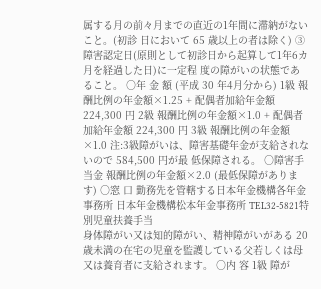属する月の前々月までの直近の1年間に滞納がないこと。(初診 日において 65 歳以上の者は除く) ③障害認定日(原則として初診日から起算して1年6カ月を経過した日)に一定程 度の障がいの状態であること。 ○年 金 額 (平成 30 年4月分から) 1級 報酬比例の年金額×1.25 + 配偶者加給年金額 224,300 円 2級 報酬比例の年金額×1.0 + 配偶者加給年金額 224,300 円 3級 報酬比例の年金額×1.0 注:3級障がいは、障害基礎年金が支給されないので 584,500 円が最 低保障される。 ○障害手当金 報酬比例の年金額×2.0 (最低保障があります) ○窓 口 勤務先を管轄する日本年金機構各年金事務所 日本年金機構松本年金事務所 TEL32-5821特別児童扶養手当
身体障がい又は知的障がい、精神障がいがある 20 歳未満の在宅の児童を監護している父若しくは母 又は養育者に支給されます。 ○内 容 1級 障が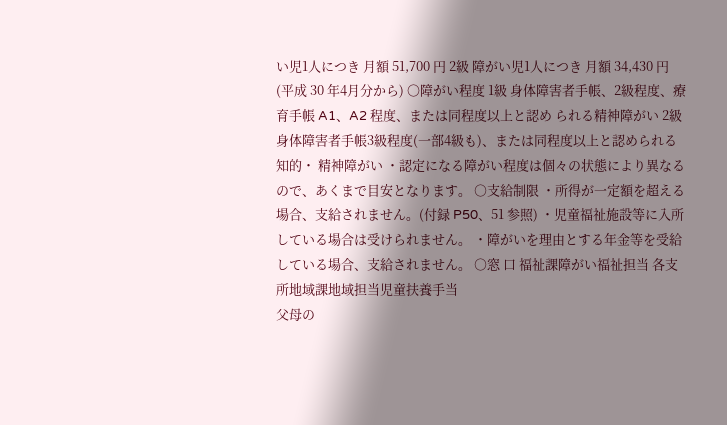い児1人につき 月額 51,700 円 2級 障がい児1人につき 月額 34,430 円 (平成 30 年4月分から) 〇障がい程度 1級 身体障害者手帳、2級程度、療育手帳 A1、A2 程度、または同程度以上と認め られる精神障がい 2級 身体障害者手帳3級程度(一部4級も)、または同程度以上と認められる知的・ 精神障がい ・認定になる障がい程度は個々の状態により異なるので、あくまで目安となります。 ○支給制限 ・所得が一定額を超える場合、支給されません。(付録 P50、51 参照) ・児童福祉施設等に入所している場合は受けられません。 ・障がいを理由とする年金等を受給している場合、支給されません。 ○窓 口 福祉課障がい福祉担当 各支所地域課地域担当児童扶養手当
父母の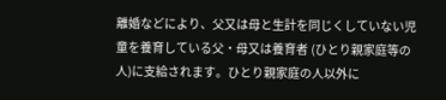離婚などにより、父又は母と生計を同じくしていない児童を養育している父・母又は養育者 (ひとり親家庭等の人)に支給されます。ひとり親家庭の人以外に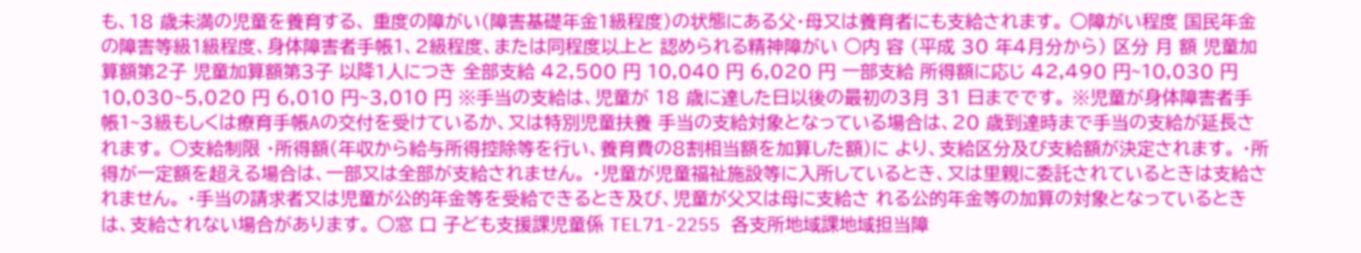も、18 歳未満の児童を養育する、 重度の障がい(障害基礎年金1級程度)の状態にある父・母又は養育者にも支給されます。 ○障がい程度 国民年金の障害等級1級程度、身体障害者手帳1、2級程度、または同程度以上と 認められる精神障がい ○内 容 (平成 30 年4月分から) 区分 月 額 児童加算額第2子 児童加算額第3子 以降1人につき 全部支給 42,500 円 10,040 円 6,020 円 一部支給 所得額に応じ 42,490 円~10,030 円 10,030~5,020 円 6,010 円~3,010 円 ※手当の支給は、児童が 18 歳に達した日以後の最初の3月 31 日までです。 ※児童が身体障害者手帳1~3級もしくは療育手帳Aの交付を受けているか、又は特別児童扶養 手当の支給対象となっている場合は、20 歳到達時まで手当の支給が延長されます。 ○支給制限 ・所得額(年収から給与所得控除等を行い、養育費の8割相当額を加算した額)に より、支給区分及び支給額が決定されます。 ・所得が一定額を超える場合は、一部又は全部が支給されません。 ・児童が児童福祉施設等に入所しているとき、又は里親に委託されているときは支給さ れません。 ・手当の請求者又は児童が公的年金等を受給できるとき及び、児童が父又は母に支給さ れる公的年金等の加算の対象となっているときは、支給されない場合があります。 ○窓 口 子ども支援課児童係 TEL71-2255 各支所地域課地域担当障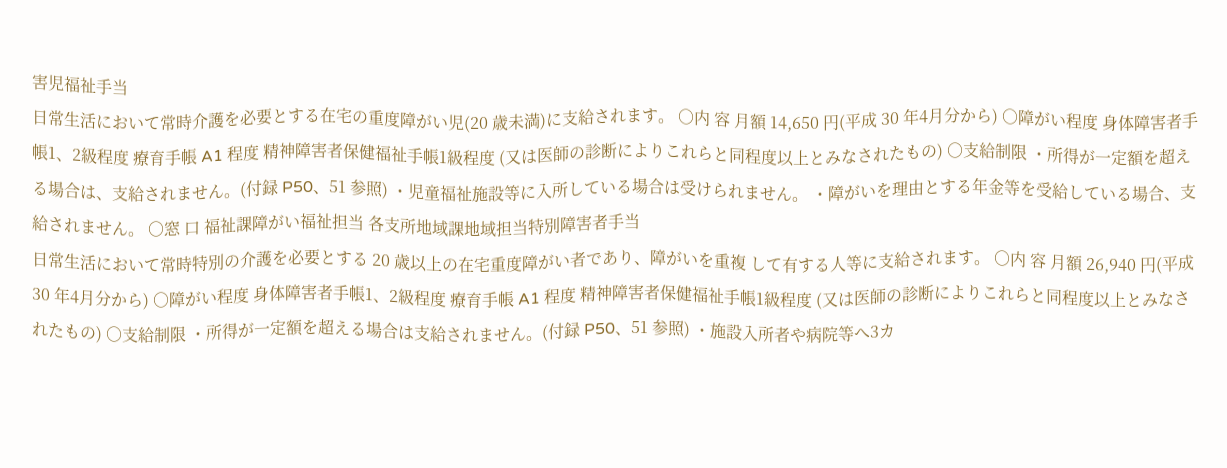害児福祉手当
日常生活において常時介護を必要とする在宅の重度障がい児(20 歳未満)に支給されます。 ○内 容 月額 14,650 円(平成 30 年4月分から) ○障がい程度 身体障害者手帳1、2級程度 療育手帳 A1 程度 精神障害者保健福祉手帳1級程度 (又は医師の診断によりこれらと同程度以上とみなされたもの) ○支給制限 ・所得が一定額を超える場合は、支給されません。(付録 P50、51 参照) ・児童福祉施設等に入所している場合は受けられません。 ・障がいを理由とする年金等を受給している場合、支給されません。 ○窓 口 福祉課障がい福祉担当 各支所地域課地域担当特別障害者手当
日常生活において常時特別の介護を必要とする 20 歳以上の在宅重度障がい者であり、障がいを重複 して有する人等に支給されます。 ○内 容 月額 26,940 円(平成 30 年4月分から) ○障がい程度 身体障害者手帳1、2級程度 療育手帳 A1 程度 精神障害者保健福祉手帳1級程度 (又は医師の診断によりこれらと同程度以上とみなされたもの) ○支給制限 ・所得が一定額を超える場合は支給されません。(付録 P50、51 参照) ・施設入所者や病院等へ3カ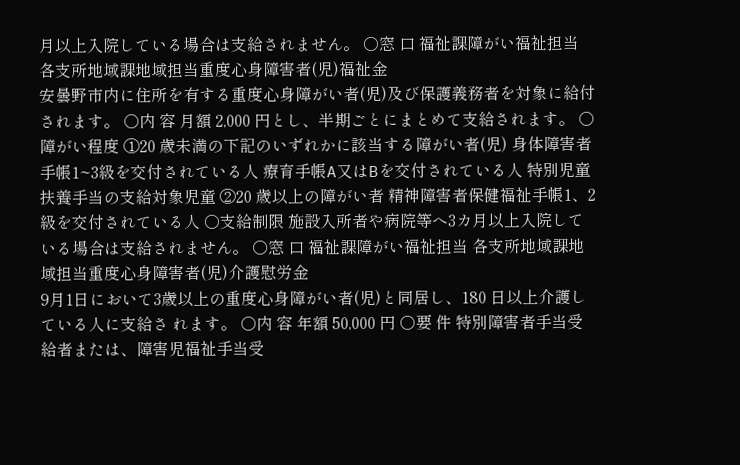月以上入院している場合は支給されません。 ○窓 口 福祉課障がい福祉担当 各支所地域課地域担当重度心身障害者(児)福祉金
安曇野市内に住所を有する重度心身障がい者(児)及び保護義務者を対象に給付されます。 ○内 容 月額 2,000 円とし、半期ごとにまとめて支給されます。 ○障がい程度 ①20 歳未満の下記のいずれかに該当する障がい者(児) 身体障害者手帳1~3級を交付されている人 療育手帳A又はBを交付されている人 特別児童扶養手当の支給対象児童 ②20 歳以上の障がい者 精神障害者保健福祉手帳1、2級を交付されている人 ○支給制限 施設入所者や病院等へ3カ月以上入院している場合は支給されません。 ○窓 口 福祉課障がい福祉担当 各支所地域課地域担当重度心身障害者(児)介護慰労金
9月1日において3歳以上の重度心身障がい者(児)と同居し、180 日以上介護している人に支給さ れます。 ○内 容 年額 50,000 円 ○要 件 特別障害者手当受給者または、障害児福祉手当受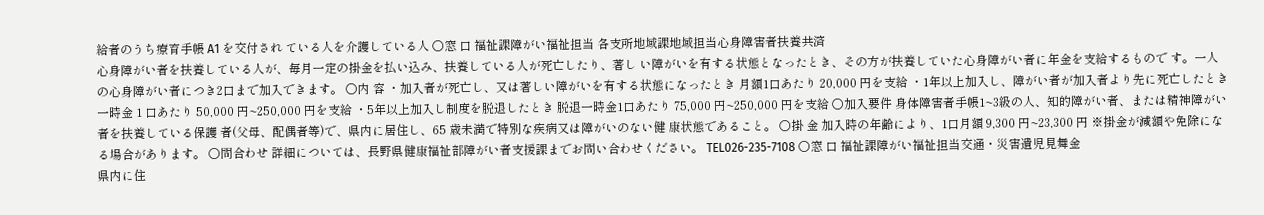給者のうち療育手帳 A1 を交付され ている人を介護している人 ○窓 口 福祉課障がい福祉担当 各支所地域課地域担当心身障害者扶養共済
心身障がい者を扶養している人が、毎月一定の掛金を払い込み、扶養している人が死亡したり、著し い障がいを有する状態となったとき、その方が扶養していた心身障がい者に年金を支給するもので す。一人の心身障がい者につき2口まで加入できます。 ○内 容 ・加入者が死亡し、又は著しい障がいを有する状態になったとき 月額1口あたり 20,000 円を支給 ・1年以上加入し、障がい者が加入者より先に死亡したとき 一時金 1 口あたり 50,000 円~250,000 円を支給 ・5年以上加入し制度を脱退したとき 脱退一時金1口あたり 75,000 円~250,000 円を支給 ○加入要件 身体障害者手帳1~3級の人、知的障がい者、または精神障がい者を扶養している保護 者(父母、配偶者等)で、県内に居住し、65 歳未満で特別な疾病又は障がいのない健 康状態であること。 ○掛 金 加入時の年齢により、1口月額 9,300 円~23,300 円 ※掛金が減額や免除になる場合があります。 ○問合わせ 詳細については、長野県健康福祉部障がい者支援課までお問い合わせください。 TEL026-235-7108 ○窓 口 福祉課障がい福祉担当交通・災害遺児見舞金
県内に住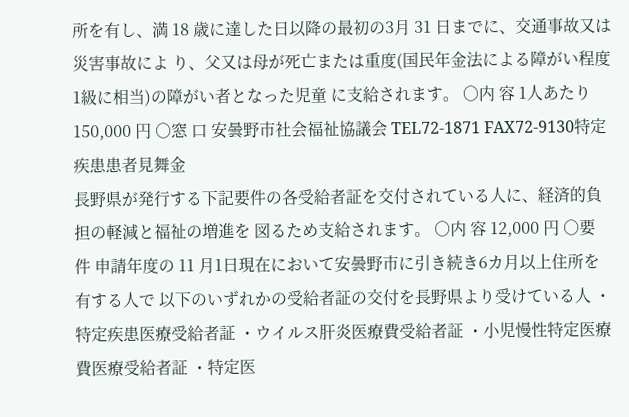所を有し、満 18 歳に達した日以降の最初の3月 31 日までに、交通事故又は災害事故によ り、父又は母が死亡または重度(国民年金法による障がい程度1級に相当)の障がい者となった児童 に支給されます。 ○内 容 1人あたり 150,000 円 ○窓 口 安曇野市社会福祉協議会 TEL72-1871 FAX72-9130特定疾患患者見舞金
長野県が発行する下記要件の各受給者証を交付されている人に、経済的負担の軽減と福祉の増進を 図るため支給されます。 ○内 容 12,000 円 ○要 件 申請年度の 11 月1日現在において安曇野市に引き続き6カ月以上住所を有する人で 以下のいずれかの受給者証の交付を長野県より受けている人 ・特定疾患医療受給者証 ・ウイルス肝炎医療費受給者証 ・小児慢性特定医療費医療受給者証 ・特定医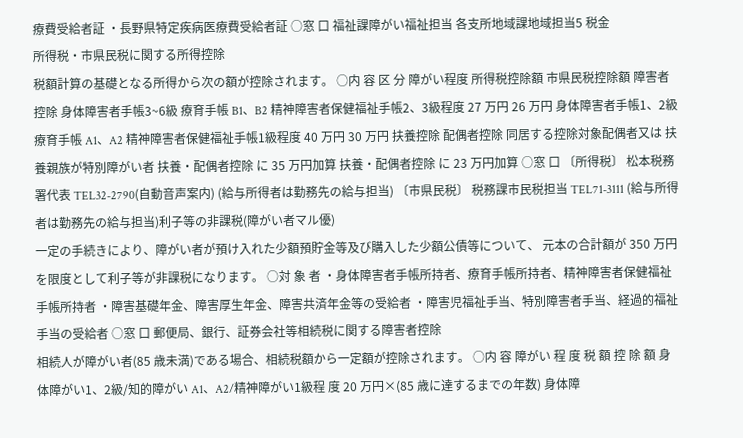療費受給者証 ・長野県特定疾病医療費受給者証 ○窓 口 福祉課障がい福祉担当 各支所地域課地域担当5 税金
所得税・市県民税に関する所得控除
税額計算の基礎となる所得から次の額が控除されます。 ○内 容 区 分 障がい程度 所得税控除額 市県民税控除額 障害者控除 身体障害者手帳3~6級 療育手帳 B1、B2 精神障害者保健福祉手帳2、3級程度 27 万円 26 万円 身体障害者手帳1、2級 療育手帳 A1、A2 精神障害者保健福祉手帳1級程度 40 万円 30 万円 扶養控除 配偶者控除 同居する控除対象配偶者又は 扶養親族が特別障がい者 扶養・配偶者控除 に 35 万円加算 扶養・配偶者控除 に 23 万円加算 ○窓 口 〔所得税〕 松本税務署代表 TEL32-2790(自動音声案内) (給与所得者は勤務先の給与担当) 〔市県民税〕 税務課市民税担当 TEL71-3111 (給与所得者は勤務先の給与担当)利子等の非課税(障がい者マル優)
一定の手続きにより、障がい者が預け入れた少額預貯金等及び購入した少額公債等について、 元本の合計額が 350 万円を限度として利子等が非課税になります。 ○対 象 者 ・身体障害者手帳所持者、療育手帳所持者、精神障害者保健福祉手帳所持者 ・障害基礎年金、障害厚生年金、障害共済年金等の受給者 ・障害児福祉手当、特別障害者手当、経過的福祉手当の受給者 ○窓 口 郵便局、銀行、証券会社等相続税に関する障害者控除
相続人が障がい者(85 歳未満)である場合、相続税額から一定額が控除されます。 ○内 容 障がい 程 度 税 額 控 除 額 身体障がい1、2級/知的障がい A1、A2/精神障がい1級程 度 20 万円×(85 歳に達するまでの年数) 身体障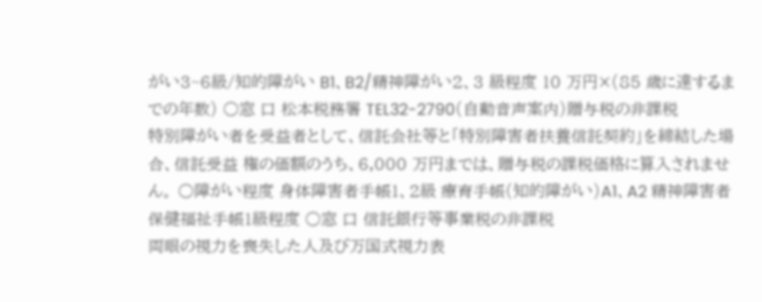がい3~6級/知的障がい B1、B2/精神障がい2、3 級程度 10 万円×(85 歳に達するまでの年数) ○窓 口 松本税務署 TEL32-2790(自動音声案内)贈与税の非課税
特別障がい者を受益者として、信託会社等と「特別障害者扶養信託契約」を締結した場合、信託受益 権の価額のうち、6,000 万円までは、贈与税の課税価格に算入されません。 ○障がい程度 身体障害者手帳1、2級 療育手帳(知的障がい)A1、A2 精神障害者保健福祉手帳1級程度 ○窓 口 信託銀行等事業税の非課税
両眼の視力を喪失した人及び万国式視力表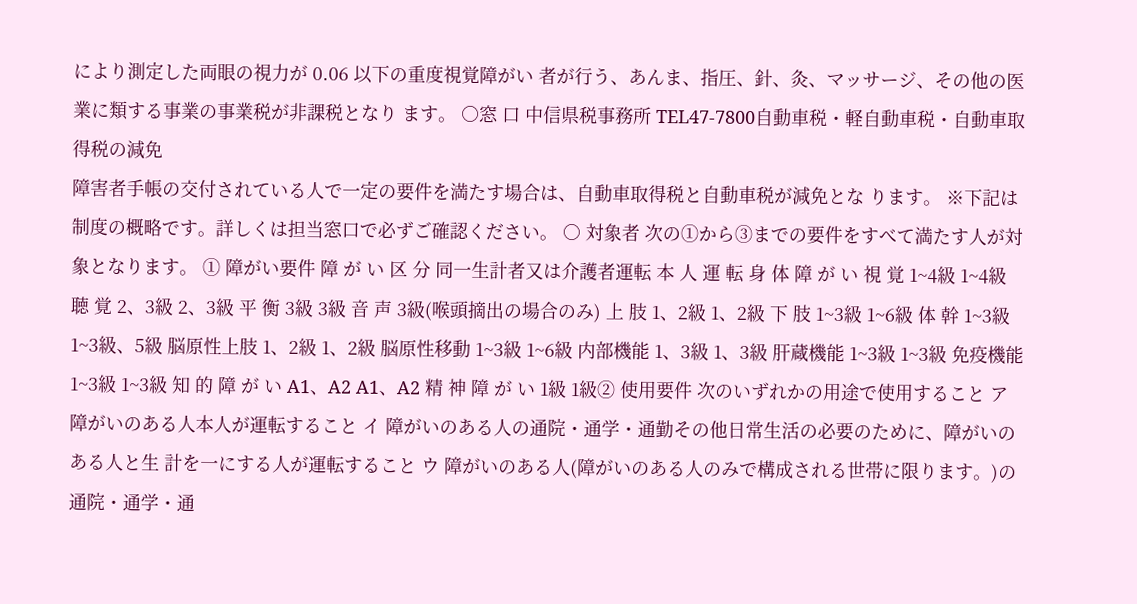により測定した両眼の視力が 0.06 以下の重度視覚障がい 者が行う、あんま、指圧、針、灸、マッサージ、その他の医業に類する事業の事業税が非課税となり ます。 ○窓 口 中信県税事務所 TEL47-7800自動車税・軽自動車税・自動車取得税の減免
障害者手帳の交付されている人で一定の要件を満たす場合は、自動車取得税と自動車税が減免とな ります。 ※下記は制度の概略です。詳しくは担当窓口で必ずご確認ください。 ○ 対象者 次の①から③までの要件をすべて満たす人が対象となります。 ① 障がい要件 障 が い 区 分 同一生計者又は介護者運転 本 人 運 転 身 体 障 が い 視 覚 1~4級 1~4級 聴 覚 2、3級 2、3級 平 衡 3級 3級 音 声 3級(喉頭摘出の場合のみ) 上 肢 1、2級 1、2級 下 肢 1~3級 1~6級 体 幹 1~3級 1~3級、5級 脳原性上肢 1、2級 1、2級 脳原性移動 1~3級 1~6級 内部機能 1、3級 1、3級 肝蔵機能 1~3級 1~3級 免疫機能 1~3級 1~3級 知 的 障 が い A1、A2 A1、A2 精 神 障 が い 1級 1級② 使用要件 次のいずれかの用途で使用すること ア 障がいのある人本人が運転すること イ 障がいのある人の通院・通学・通勤その他日常生活の必要のために、障がいのある人と生 計を一にする人が運転すること ウ 障がいのある人(障がいのある人のみで構成される世帯に限ります。)の通院・通学・通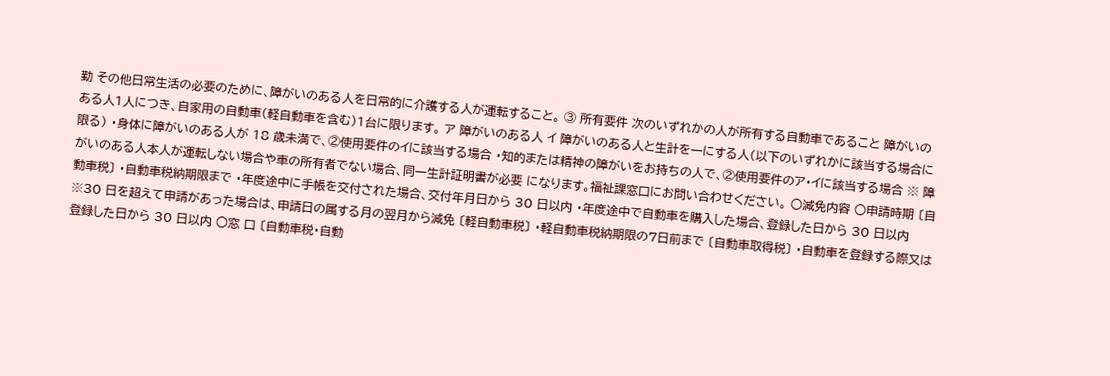勤 その他日常生活の必要のために、障がいのある人を日常的に介護する人が運転すること。 ③ 所有要件 次のいずれかの人が所有する自動車であること 障がいのある人1人につき、自家用の自動車(軽自動車を含む)1台に限ります。 ア 障がいのある人 イ 障がいのある人と生計を一にする人(以下のいずれかに該当する場合に限る) ・身体に障がいのある人が 18 歳未満で、②使用要件のイに該当する場合 ・知的または精神の障がいをお持ちの人で、②使用要件のア・イに該当する場合 ※ 障がいのある人本人が運転しない場合や車の所有者でない場合、同一生計証明書が必要 になります。福祉課窓口にお問い合わせください。 ○減免内容 ○申請時期 〔自動車税〕 ・自動車税納期限まで ・年度途中に手帳を交付された場合、交付年月日から 30 日以内 ・年度途中で自動車を購入した場合、登録した日から 30 日以内 ※30 日を超えて申請があった場合は、申請日の属する月の翌月から減免 〔軽自動車税〕 ・軽自動車税納期限の7日前まで 〔自動車取得税〕 ・自動車を登録する際又は登録した日から 30 日以内 ○窓 口 〔自動車税・自動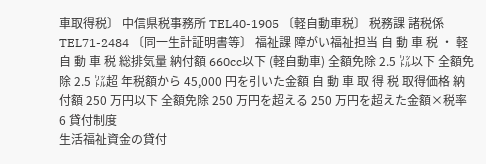車取得税〕 中信県税事務所 TEL40-1905 〔軽自動車税〕 税務課 諸税係 TEL71-2484 〔同一生計証明書等〕 福祉課 障がい福祉担当 自 動 車 税 ・ 軽 自 動 車 税 総排気量 納付額 660cc以下 (軽自動車) 全額免除 2.5 ㍑以下 全額免除 2.5 ㍑超 年税額から 45,000 円を引いた金額 自 動 車 取 得 税 取得価格 納付額 250 万円以下 全額免除 250 万円を超える 250 万円を超えた金額×税率
6 貸付制度
生活福祉資金の貸付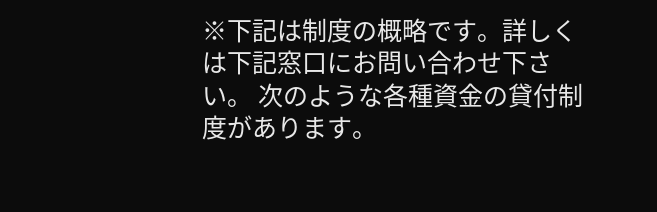※下記は制度の概略です。詳しくは下記窓口にお問い合わせ下さい。 次のような各種資金の貸付制度があります。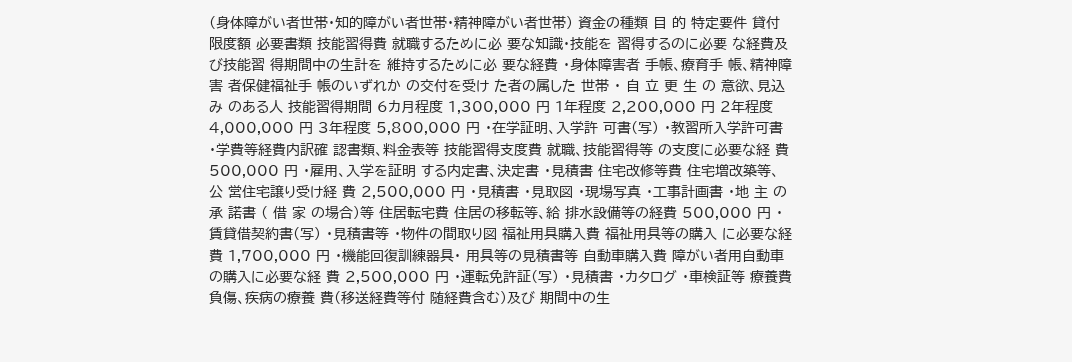(身体障がい者世帯・知的障がい者世帯・精神障がい者世帯) 資金の種類 目 的 特定要件 貸付限度額 必要書類 技能習得費 就職するために必 要な知識・技能を 習得するのに必要 な経費及び技能習 得期間中の生計を 維持するために必 要な経費 ・身体障害者 手帳、療育手 帳、精神障害 者保健福祉手 帳のいずれか の交付を受け た者の属した 世帯 ・ 自 立 更 生 の 意欲、見込み のある人 技能習得期間 6カ月程度 1,300,000 円 1年程度 2,200,000 円 2年程度 4,000,000 円 3年程度 5,800,000 円 ・在学証明、入学許 可書(写) ・教習所入学許可書 ・学費等経費内訳確 認書類、料金表等 技能習得支度費 就職、技能習得等 の支度に必要な経 費 500,000 円 ・雇用、入学を証明 する内定書、決定書 ・見積書 住宅改修等費 住宅増改築等、公 営住宅譲り受け経 費 2,500,000 円 ・見積書 ・見取図 ・現場写真 ・工事計画書 ・地 主 の 承 諾書 ( 借 家 の場合)等 住居転宅費 住居の移転等、給 排水設備等の経費 500,000 円 ・賃貸借契約書(写) ・見積書等 ・物件の間取り図 福祉用具購入費 福祉用具等の購入 に必要な経費 1,700,000 円 ・機能回復訓練器具・ 用具等の見積書等 自動車購入費 障がい者用自動車 の購入に必要な経 費 2,500,000 円 ・運転免許証(写) ・見積書 ・カタログ ・車検証等 療養費 負傷、疾病の療養 費(移送経費等付 随経費含む)及び 期間中の生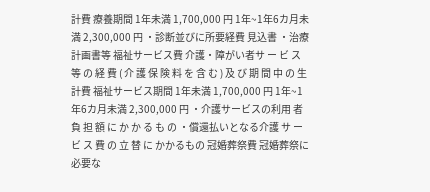計費 療養期間 1年未満 1,700,000 円 1年~1年6カ月未満 2,300,000 円 ・診断並びに所要経費 見込書 ・治療計画書等 福祉サービス費 介護・障がい者サ ー ビ ス 等 の 経 費 ( 介 護 保 険 料 を 含 む ) 及 び 期 間 中 の 生計費 福祉サービス期間 1年未満 1,700,000 円 1年~1年6カ月未満 2,300,000 円 ・介護サービスの利用 者 負 担 額 に か か る も の ・償還払いとなる介護 サ ー ビ ス 費 の 立 替 に かかるもの 冠婚葬祭費 冠婚葬祭に必要な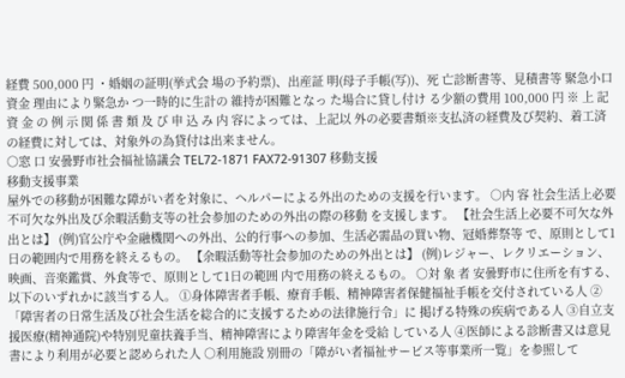経費 500,000 円 ・婚姻の証明(挙式会 場の予約票)、出産証 明(母子手帳(写))、死 亡診断書等、見積書等 緊急小口資金 理由により緊急か つ一時的に生計の 維持が困難となっ た場合に貸し付け る少額の費用 100,000 円 ※ 上 記 資 金 の 例 示 関 係 書 類 及 び 申 込 み 内 容によっては、上記以 外の必要書類※支払済の経費及び契約、着工済の経費に対しては、対象外の為貸付は出来ません。
○窓 口 安曇野市社会福祉協議会 TEL72-1871 FAX72-91307 移動支援
移動支援事業
屋外での移動が困難な障がい者を対象に、ヘルパーによる外出のための支援を行います。 ○内 容 社会生活上必要不可欠な外出及び余暇活動支等の社会参加のための外出の際の移動 を支援します。 【社会生活上必要不可欠な外出とは】 (例)官公庁や金融機関への外出、公的行事への参加、生活必需品の買い物、冠婚葬祭等 で、原則として1日の範囲内で用務を終えるもの。 【余暇活動等社会参加のための外出とは】 (例)レジャー、レクリエーション、映画、音楽鑑賞、外食等で、原則として1日の範囲 内で用務の終えるもの。 ○対 象 者 安曇野市に住所を有する、以下のいずれかに該当する人。 ①身体障害者手帳、療育手帳、精神障害者保健福祉手帳を交付されている人 ②「障害者の日常生活及び社会生活を総合的に支援するための法律施行令」に 掲げる特殊の疾病である人 ③自立支援医療(精神通院)や特別児童扶養手当、精神障害により障害年金を受給 している人 ④医師による診断書又は意見書により利用が必要と認められた人 ○利用施設 別冊の「障がい者福祉サービス等事業所一覧」を参照して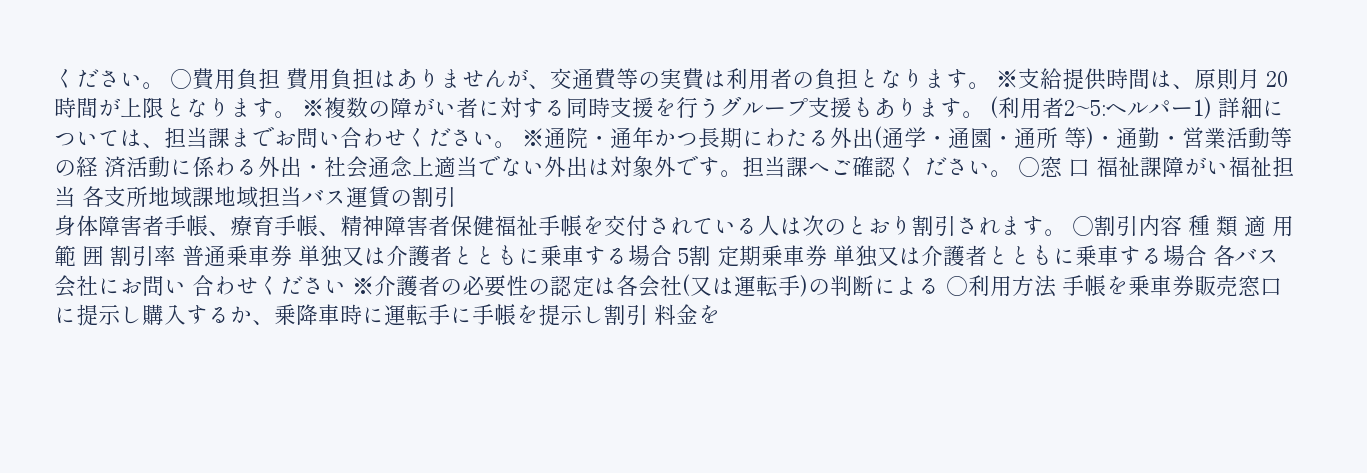ください。 ○費用負担 費用負担はありませんが、交通費等の実費は利用者の負担となります。 ※支給提供時間は、原則月 20 時間が上限となります。 ※複数の障がい者に対する同時支援を行うグループ支援もあります。 (利用者2~5:ヘルパー1) 詳細については、担当課までお問い合わせください。 ※通院・通年かつ長期にわたる外出(通学・通園・通所 等)・通勤・営業活動等の経 済活動に係わる外出・社会通念上適当でない外出は対象外です。担当課へご確認く ださい。 ○窓 口 福祉課障がい福祉担当 各支所地域課地域担当バス運賃の割引
身体障害者手帳、療育手帳、精神障害者保健福祉手帳を交付されている人は次のとおり割引されます。 ○割引内容 種 類 適 用 範 囲 割引率 普通乗車券 単独又は介護者とともに乗車する場合 5割 定期乗車券 単独又は介護者とともに乗車する場合 各バス会社にお問い 合わせください ※介護者の必要性の認定は各会社(又は運転手)の判断による ○利用方法 手帳を乗車券販売窓口に提示し購入するか、乗降車時に運転手に手帳を提示し割引 料金を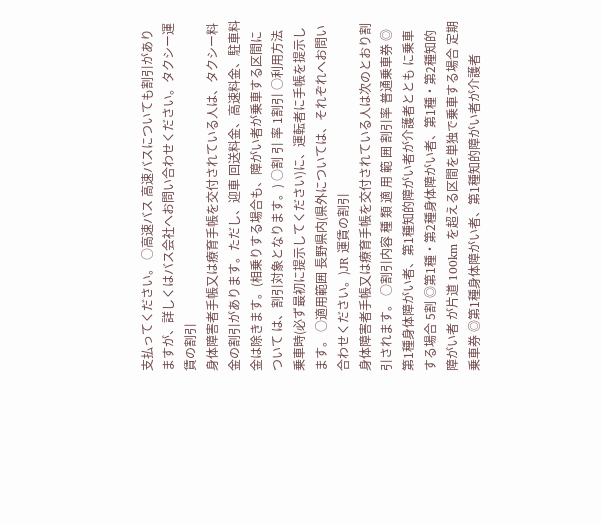支払ってください。 ○高速バス 高速バスについても割引がありますが、詳しくはバス会社へお問い合わせください。タクシー運賃の割引
身体障害者手帳又は療育手帳を交付されている人は、タクシー料金の割引があります。ただし、迎車 回送料金、高速料金、駐車料金は除きます。(相乗りする場合も、障がい者が乗車する区間について は、割引対象となります。) ○割 引 率 1割引 ○利用方法 乗車時(必ず最初に提示してください)に、運転者に手帳を提示します。 ○適用範囲 長野県内(県外については、それぞれへお問い合わせください。)JR 運賃の割引
身体障害者手帳又は療育手帳を交付されている人は次のとおり割引されます。 ○割引内容 種 類 適 用 範 囲 割引率 普通乗車券 ◎第1種身体障がい者、第1種知的障がい者が介護者ととも に乗車する場合 5割 ◎第1種・第2種身体障がい者、第1種・第2種知的障がい者 が片道 100km を超える区間を単独で乗車する場合 定期乗車券 ◎第1種身体障がい者、第1種知的障がい者が介護者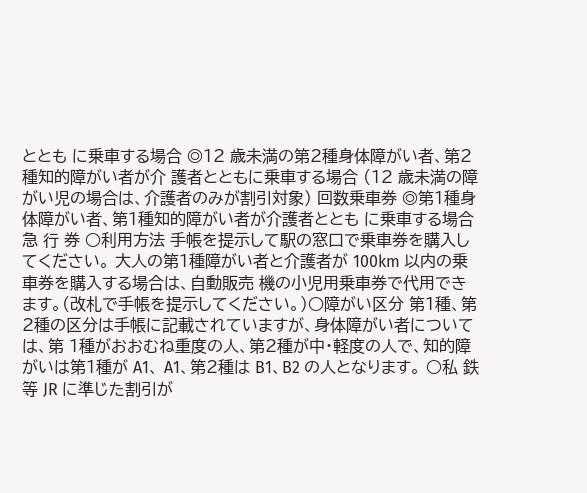ととも に乗車する場合 ◎12 歳未満の第2種身体障がい者、第2種知的障がい者が介 護者とともに乗車する場合 (12 歳未満の障がい児の場合は、介護者のみが割引対象) 回数乗車券 ◎第1種身体障がい者、第1種知的障がい者が介護者ととも に乗車する場合 急 行 券 ○利用方法 手帳を提示して駅の窓口で乗車券を購入してください。 大人の第1種障がい者と介護者が 100km 以内の乗車券を購入する場合は、自動販売 機の小児用乗車券で代用できます。(改札で手帳を提示してください。)○障がい区分 第1種、第2種の区分は手帳に記載されていますが、身体障がい者については、第 1種がおおむね重度の人、第2種が中・軽度の人で、知的障がいは第1種が A1、 A1、第2種は B1、B2 の人となります。 ○私 鉄 等 JR に準じた割引が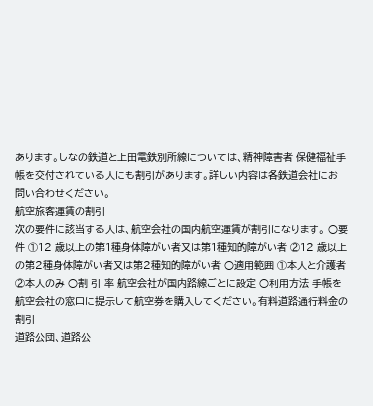あります。しなの鉄道と上田電鉄別所線については、精神障害者 保健福祉手帳を交付されている人にも割引があります。詳しい内容は各鉄道会社にお 問い合わせください。
航空旅客運賃の割引
次の要件に該当する人は、航空会社の国内航空運賃が割引になります。 ○要 件 ①12 歳以上の第1種身体障がい者又は第1種知的障がい者 ②12 歳以上の第2種身体障がい者又は第2種知的障がい者 ○適用範囲 ①本人と介護者 ②本人のみ ○割 引 率 航空会社が国内路線ごとに設定 ○利用方法 手帳を航空会社の窓口に提示して航空券を購入してください。有料道路通行料金の割引
道路公団、道路公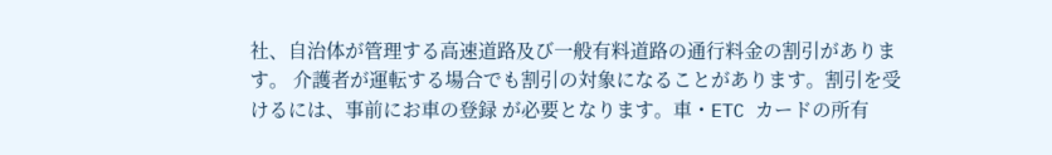社、自治体が管理する高速道路及び一般有料道路の通行料金の割引があります。 介護者が運転する場合でも割引の対象になることがあります。割引を受けるには、事前にお車の登録 が必要となります。車・ETC カードの所有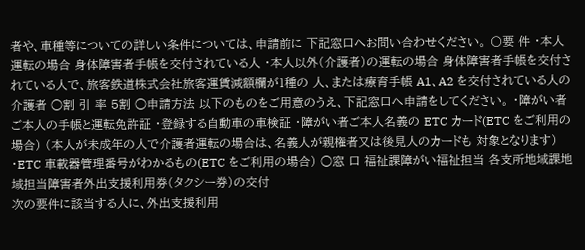者や、車種等についての詳しい条件については、申請前に 下記窓口へお問い合わせください。 〇要 件 ・本人運転の場合 身体障害者手帳を交付されている人 ・本人以外(介護者)の運転の場合 身体障害者手帳を交付されている人で、旅客鉄道株式会社旅客運賃減額欄が1種の 人、または療育手帳 A1、A2 を交付されている人の介護者 ○割 引 率 5割 ○申請方法 以下のものをご用意のうえ、下記窓口へ申請をしてください。 ・障がい者ご本人の手帳と運転免許証 ・登録する自動車の車検証 ・障がい者ご本人名義の ETC カード(ETC をご利用の場合) (本人が未成年の人で介護者運転の場合は、名義人が親権者又は後見人のカードも 対象となります) ・ETC 車載器管理番号がわかるもの(ETC をご利用の場合) ○窓 口 福祉課障がい福祉担当 各支所地域課地域担当障害者外出支援利用券(タクシー券)の交付
次の要件に該当する人に、外出支援利用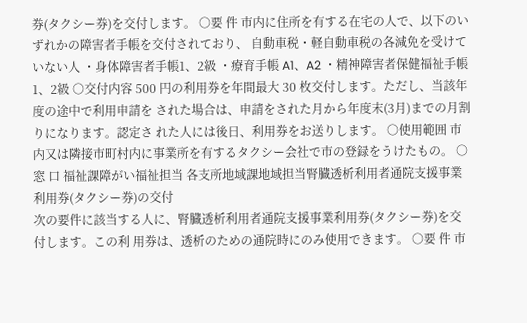券(タクシー券)を交付します。 ○要 件 市内に住所を有する在宅の人で、以下のいずれかの障害者手帳を交付されており、 自動車税・軽自動車税の各減免を受けていない人 ・身体障害者手帳1、2級 ・療育手帳 A1、A2 ・精神障害者保健福祉手帳1、2級 ○交付内容 500 円の利用券を年間最大 30 枚交付します。ただし、当該年度の途中で利用申請を された場合は、申請をされた月から年度末(3月)までの月割りになります。認定さ れた人には後日、利用券をお送りします。 ○使用範囲 市内又は隣接市町村内に事業所を有するタクシー会社で市の登録をうけたもの。 ○窓 口 福祉課障がい福祉担当 各支所地域課地域担当腎臓透析利用者通院支援事業利用券(タクシー券)の交付
次の要件に該当する人に、腎臓透析利用者通院支援事業利用券(タクシー券)を交付します。この利 用券は、透析のための通院時にのみ使用できます。 ○要 件 市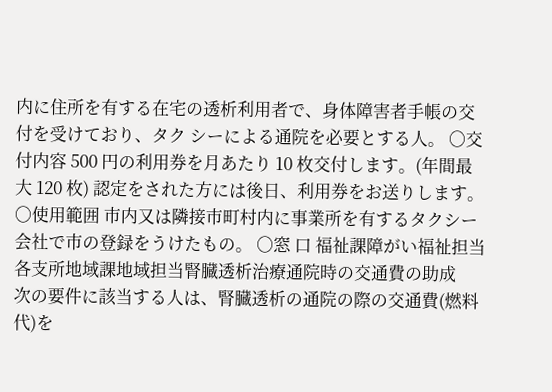内に住所を有する在宅の透析利用者で、身体障害者手帳の交付を受けており、タク シーによる通院を必要とする人。 ○交付内容 500 円の利用券を月あたり 10 枚交付します。(年間最大 120 枚) 認定をされた方には後日、利用券をお送りします。 ○使用範囲 市内又は隣接市町村内に事業所を有するタクシー会社で市の登録をうけたもの。 ○窓 口 福祉課障がい福祉担当 各支所地域課地域担当腎臓透析治療通院時の交通費の助成
次の要件に該当する人は、腎臓透析の通院の際の交通費(燃料代)を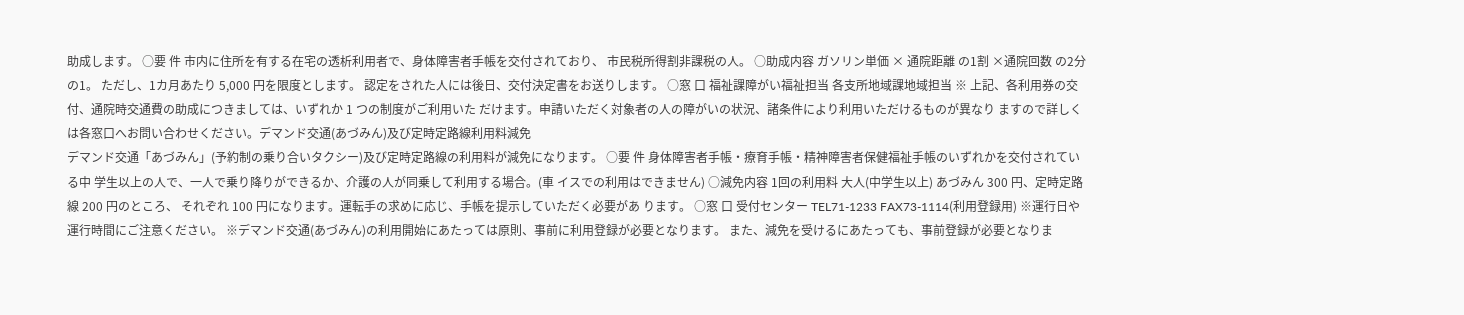助成します。 ○要 件 市内に住所を有する在宅の透析利用者で、身体障害者手帳を交付されており、 市民税所得割非課税の人。 ○助成内容 ガソリン単価 × 通院距離 の1割 ×通院回数 の2分の1。 ただし、1カ月あたり 5,000 円を限度とします。 認定をされた人には後日、交付決定書をお送りします。 ○窓 口 福祉課障がい福祉担当 各支所地域課地域担当 ※ 上記、各利用券の交付、通院時交通費の助成につきましては、いずれか 1 つの制度がご利用いた だけます。申請いただく対象者の人の障がいの状況、諸条件により利用いただけるものが異なり ますので詳しくは各窓口へお問い合わせください。デマンド交通(あづみん)及び定時定路線利用料減免
デマンド交通「あづみん」(予約制の乗り合いタクシー)及び定時定路線の利用料が減免になります。 ○要 件 身体障害者手帳・療育手帳・精神障害者保健福祉手帳のいずれかを交付されている中 学生以上の人で、一人で乗り降りができるか、介護の人が同乗して利用する場合。(車 イスでの利用はできません) ○減免内容 1回の利用料 大人(中学生以上) あづみん 300 円、定時定路線 200 円のところ、 それぞれ 100 円になります。運転手の求めに応じ、手帳を提示していただく必要があ ります。 ○窓 口 受付センター TEL71-1233 FAX73-1114(利用登録用) ※運行日や運行時間にご注意ください。 ※デマンド交通(あづみん)の利用開始にあたっては原則、事前に利用登録が必要となります。 また、減免を受けるにあたっても、事前登録が必要となりま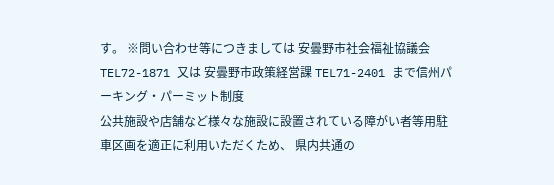す。 ※問い合わせ等につきましては 安曇野市社会福祉協議会 TEL72-1871 又は 安曇野市政策経営課 TEL71-2401 まで信州パーキング・パーミット制度
公共施設や店舗など様々な施設に設置されている障がい者等用駐車区画を適正に利用いただくため、 県内共通の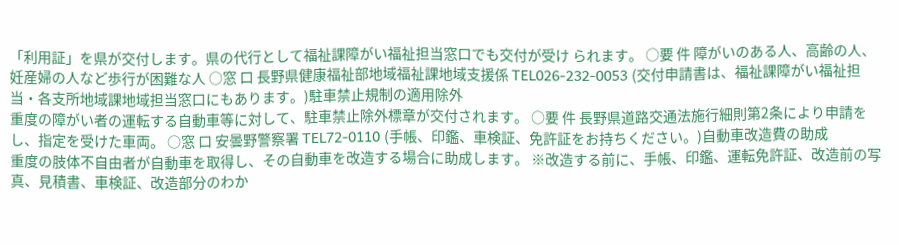「利用証」を県が交付します。県の代行として福祉課障がい福祉担当窓口でも交付が受け られます。 ○要 件 障がいのある人、高齢の人、妊産婦の人など歩行が困難な人 ○窓 口 長野県健康福祉部地域福祉課地域支援係 TEL026-232-0053 (交付申請書は、福祉課障がい福祉担当・各支所地域課地域担当窓口にもあります。)駐車禁止規制の適用除外
重度の障がい者の運転する自動車等に対して、駐車禁止除外標章が交付されます。 ○要 件 長野県道路交通法施行細則第2条により申請をし、指定を受けた車両。 ○窓 口 安曇野警察署 TEL72-0110 (手帳、印鑑、車検証、免許証をお持ちください。)自動車改造費の助成
重度の肢体不自由者が自動車を取得し、その自動車を改造する場合に助成します。 ※改造する前に、手帳、印鑑、運転免許証、改造前の写真、見積書、車検証、改造部分のわか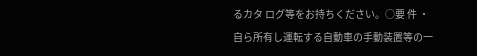るカタ ログ等をお持ちください。○要 件 ・自ら所有し運転する自動車の手動装置等の一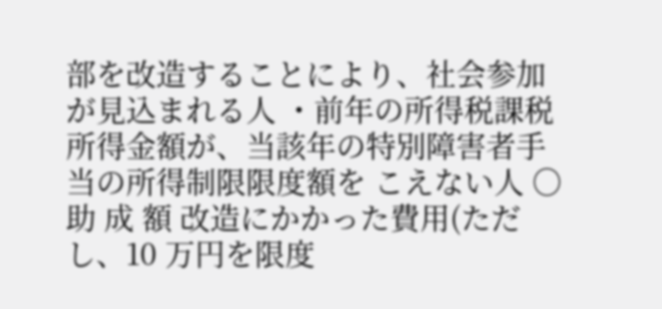部を改造することにより、社会参加 が見込まれる人 ・前年の所得税課税所得金額が、当該年の特別障害者手当の所得制限限度額を こえない人 ○助 成 額 改造にかかった費用(ただし、10 万円を限度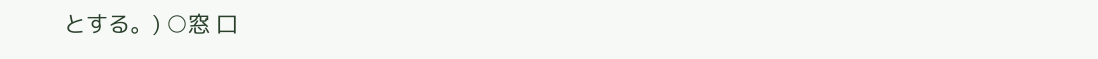とする。) ○窓 口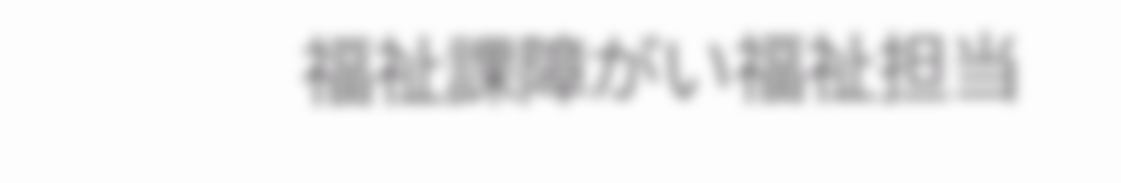福祉課障がい福祉担当